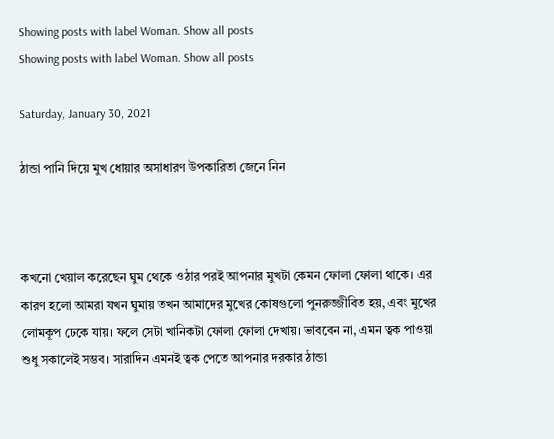Showing posts with label Woman. Show all posts
Showing posts with label Woman. Show all posts

Saturday, January 30, 2021

ঠান্ডা পানি দিয়ে মুখ ধোয়ার অসাধারণ উপকারিতা জেনে নিন



কখনো খেয়াল করেছেন ঘুম থেকে ওঠার পরই আপনার মুখটা কেমন ফোলা ফোলা থাকে। এর কারণ হলো আমরা যখন ঘুমায় তখন আমাদের মুখের কোষগুলো পুনরুজ্জীবিত হয়, এবং মুখের লোমকূপ ঢেকে যায়। ফলে সেটা খানিকটা ফোলা ফোলা দেখায়। ভাববেন না, এমন ত্বক পাওয়া শুধু সকালেই সম্ভব। সারাদিন এমনই ত্বক পেতে আপনার দরকার ঠান্ডা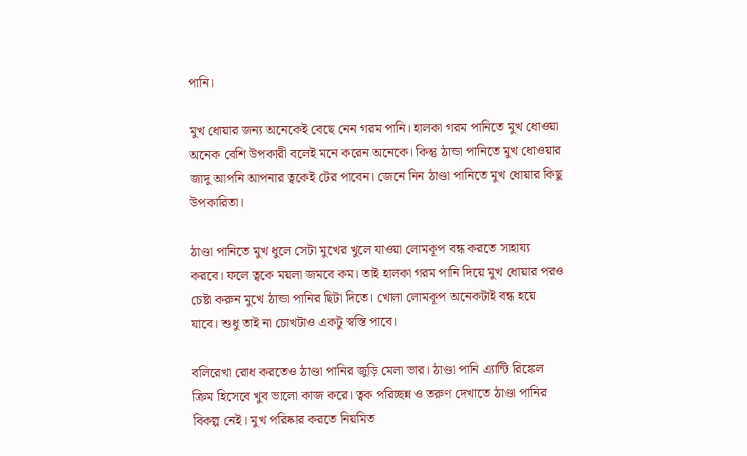পানি।

মুখ ধোয়ার জন্য অনেকেই বেছে নেন গরম পানি। হালকা গরম পানিতে মুখ ধোওয়া অনেক বেশি উপকারী বলেই মনে করেন অনেকে। কিন্তু ঠান্ডা পানিতে মুখ ধোওয়ার জাদু আপনি আপনার ত্বকেই টের পাবেন। জেনে নিন ঠাণ্ডা পানিতে মুখ ধোয়ার কিছু উপকারিতা।

ঠাণ্ডা পানিতে মুখ ধুলে সেটা মুখের খুলে যাওয়া লোমকূপ বন্ধ করতে সাহায্য করবে। ফলে ত্বকে ময়লা জমবে কম। তাই হালকা গরম পানি দিয়ে মুখ ধোয়ার পরও চেষ্টা করুন মুখে ঠান্ডা পানির ছিটা দিতে। খোলা লোমকূপ অনেকটাই বন্ধ হয়ে যাবে। শুধু তাই না চোখটাও একটু স্বস্তি পাবে।

বলিরেখা রোধ করতেও ঠাণ্ডা পানির জুড়ি মেলা ভার। ঠাণ্ডা পানি এ্যান্টি রিঙ্কেল ক্রিম হিসেবে খুব ভালো কাজ করে। ত্বক পরিচ্ছন্ন ও তরুণ দেখাতে ঠাণ্ডা পানির বিকল্প নেই। মুখ পরিষ্কার করতে নিয়মিত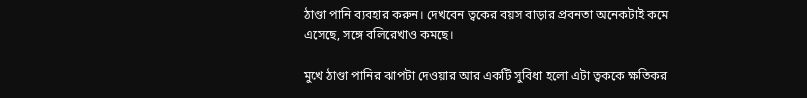ঠাণ্ডা পানি ব্যবহার করুন। দেখবেন ত্বকের বয়স বাড়ার প্রবনতা অনেকটাই কমে এসেছে, সঙ্গে বলিরেখাও কমছে।

মুখে ঠাণ্ডা পানির ঝাপটা দেওয়ার আর একটি সুবিধা হলো এটা ত্বককে ক্ষতিকর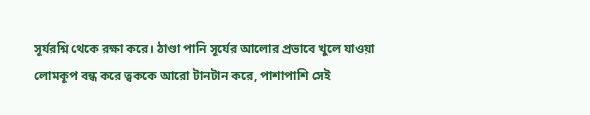সূর্যরশ্নি থেকে রক্ষা করে। ঠাণ্ডা পানি সূর্যের আলোর প্রভাবে খুলে যাওয়া লোমকূপ বন্ধ করে ত্বককে আরো টানটান করে, পাশাপাশি সেই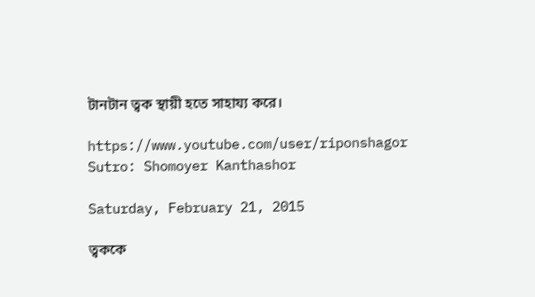টানটান ত্বক স্থায়ী হতে সাহায্য করে।

https://www.youtube.com/user/riponshagor
Sutro: Shomoyer Kanthashor

Saturday, February 21, 2015

ত্বককে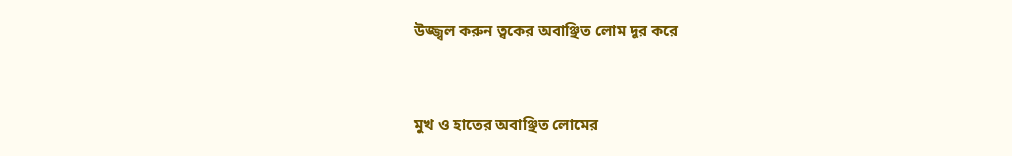উজ্জ্বল করুন ত্বকের অবাঞ্ছিত লোম দূর করে


মুখ ও হাতের অবাঞ্ছিত লোমের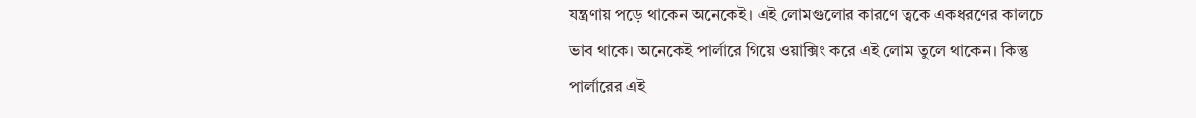যন্ত্রণায় পড়ে থাকেন অনেকেই। এই লোমগুলোর কারণে ত্বকে একধরণের কালচে ভাব থাকে। অনেকেই পার্লারে গিয়ে ওয়াক্সিং করে এই লোম তুলে থাকেন। কিন্তু পার্লারের এই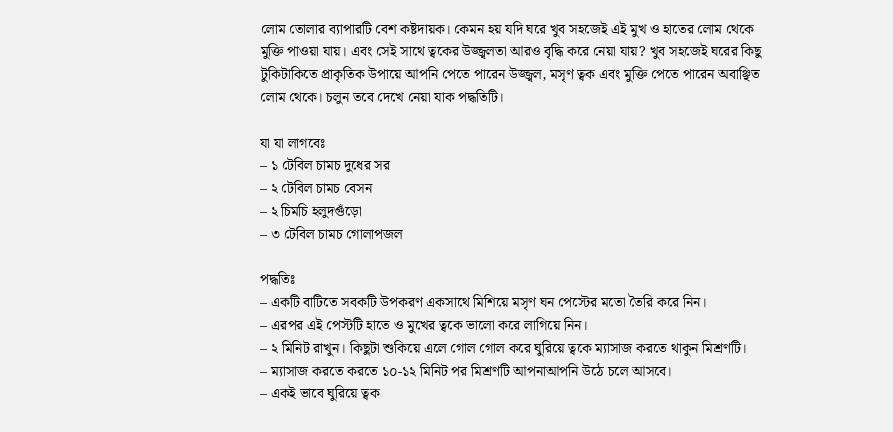লোম তোলার ব্যাপারটি বেশ কষ্টদায়ক। কেমন হয় যদি ঘরে খুব সহজেই এই মুখ ও হাতের লোম থেকে মুক্তি পাওয়া যায়। এবং সেই সাথে ত্বকের উজ্জ্বলতা আরও বৃদ্ধি করে নেয়া যায়? খুব সহজেই ঘরের কিছু টুকিটাকিতে প্রাকৃতিক উপায়ে আপনি পেতে পারেন উজ্জ্বল, মসৃণ ত্বক এবং মুক্তি পেতে পারেন অবাঞ্ছিত লোম থেকে। চলুন তবে দেখে নেয়া যাক পদ্ধতিটি।

যা যা লাগবেঃ
– ১ টেবিল চামচ দুধের সর
– ২ টেবিল চামচ বেসন
– ২ চিমচি হলুদগুঁড়ো
– ৩ টেবিল চামচ গোলাপজল

পদ্ধতিঃ
– একটি বাটিতে সবকটি উপকরণ একসাথে মিশিয়ে মসৃণ ঘন পেস্টের মতো তৈরি করে নিন।
– এরপর এই পেস্টটি হাতে ও মুখের ত্বকে ভালো করে লাগিয়ে নিন।
– ২ মিনিট রাখুন। কিছুটা শুকিয়ে এলে গোল গোল করে ঘুরিয়ে ত্বকে ম্যাসাজ করতে থাকুন মিশ্রণটি।
– ম্যাসাজ করতে করতে ১০-১২ মিনিট পর মিশ্রণটি আপনাআপনি উঠে চলে আসবে।
– একই ভাবে ঘুরিয়ে ত্বক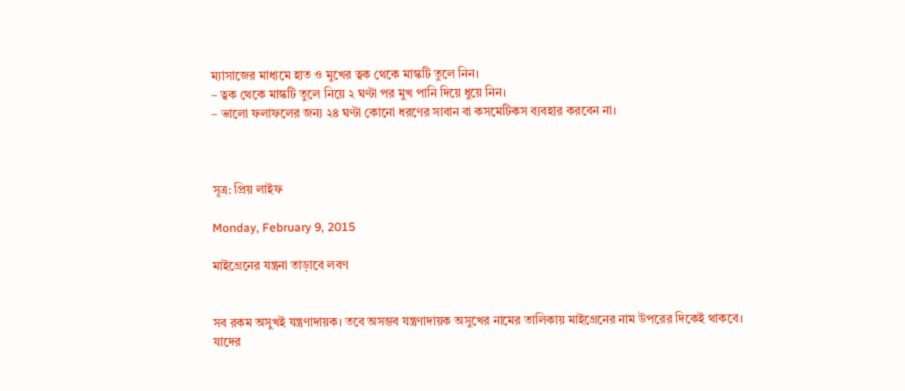ম্যাসাজের মাধ্যমে হাত ও মুখের ত্বক থেকে মাস্কটি তুলে নিন।
– ত্বক থেকে মাস্কটি তুলে নিয়ে ২ ঘণ্টা পর মুখ পানি দিয়ে ধুয়ে নিন।
– ভালো ফলাফলের জন্য ২৪ ঘণ্টা কোনো ধরণের সাবান বা কসমেটিকস ব্যবহার করবেন না।



সূত্র: প্রিয় লাইফ

Monday, February 9, 2015

মাইগ্রেনের যন্ত্রনা তাড়াবে লবণ


সব রকম অসুখই যন্ত্রণাদায়ক। তবে অসম্ভব যন্ত্রণাদায়ক অসুখের নামের তালিকায় মাইগ্রেনের নাম উপরের দিকেই থাকবে। যাদের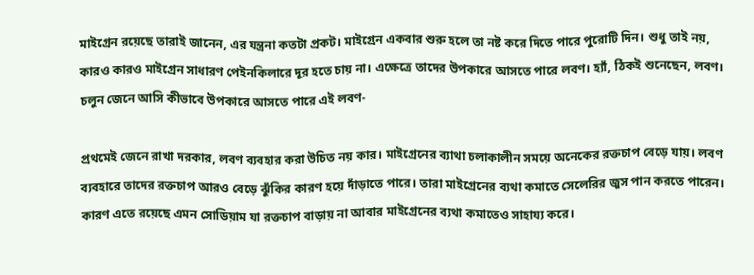মাইগ্রেন রয়েছে তারাই জানেন, এর যন্ত্রনা কতটা প্রকট। মাইগ্রেন একবার শুরু হলে তা নষ্ট করে দিতে পারে পুরোটি দিন। শুধু তাই নয়, কারও কারও মাইগ্রেন সাধারণ পেইনকিলারে দূর হতে চায় না। এক্ষেত্রে তাদের উপকারে আসতে পারে লবণ। হ্যাঁ, ঠিকই শুনেছেন, লবণ। চলুন জেনে আসি কীভাবে উপকারে আসতে পারে এই লবণ-

প্রথমেই জেনে রাখা দরকার, লবণ ব্যবহার করা উচিত নয় কার। মাইগ্রেনের ব্যাথা চলাকালীন সময়ে অনেকের রক্তচাপ বেড়ে যায়। লবণ ব্যবহারে তাদের রক্তচাপ আরও বেড়ে ঝুঁকির কারণ হয়ে দাঁড়াতে পারে। তারা মাইগ্রেনের ব্যথা কমাতে সেলেরির জুস পান করতে পারেন। কারণ এতে রয়েছে এমন সোডিয়াম যা রক্তচাপ বাড়ায় না আবার মাইগ্রেনের ব্যথা কমাতেও সাহায্য করে।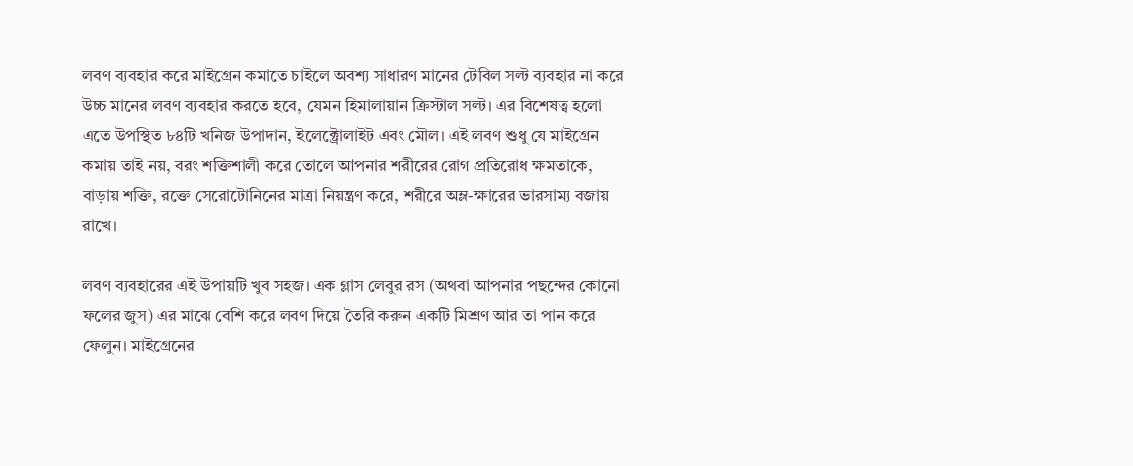লবণ ব্যবহার করে মাইগ্রেন কমাতে চাইলে অবশ্য সাধারণ মানের টেবিল সল্ট ব্যবহার না করে উচ্চ মানের লবণ ব্যবহার করতে হবে, যেমন হিমালায়ান ক্রিস্টাল সল্ট। এর বিশেষত্ব হলো এতে উপস্থিত ৮৪টি খনিজ উপাদান, ইলেক্ট্রোলাইট এবং মৌল। এই লবণ শুধু যে মাইগ্রেন কমায় তাই নয়, বরং শক্তিশালী করে তোলে আপনার শরীরের রোগ প্রতিরোধ ক্ষমতাকে, বাড়ায় শক্তি, রক্তে সেরোটোনিনের মাত্রা নিয়ন্ত্রণ করে, শরীরে অম্ল-ক্ষারের ভারসাম্য বজায় রাখে।

লবণ ব্যবহারের এই উপায়টি খুব সহজ। এক গ্লাস লেবুর রস (অথবা আপনার পছন্দের কোনো ফলের জুস) এর মাঝে বেশি করে লবণ দিয়ে তৈরি করুন একটি মিশ্রণ আর তা পান করে ফেলুন। মাইগ্রেনের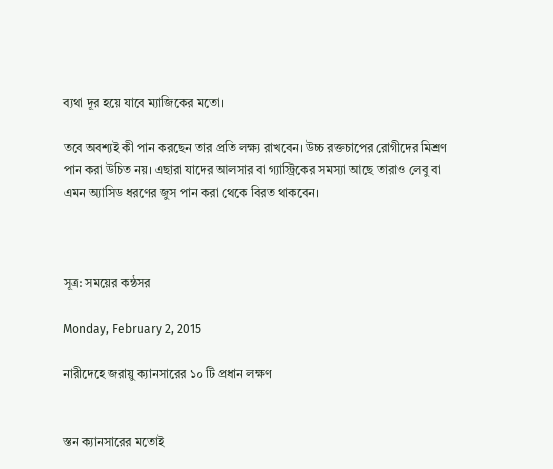ব্যথা দূর হয়ে যাবে ম্যাজিকের মতো।

তবে অবশ্যই কী পান করছেন তার প্রতি লক্ষ্য রাখবেন। উচ্চ রক্তচাপের রোগীদের মিশ্রণ পান করা উচিত নয়। এছারা যাদের আলসার বা গ্যাস্ট্রিকের সমস্যা আছে তারাও লেবু বা এমন অ্যাসিড ধরণের জুস পান করা থেকে বিরত থাকবেন।



সূত্র: সময়ের কন্ঠসর

Monday, February 2, 2015

নারীদেহে জরায়ু ক্যানসারের ১০ টি প্রধান লক্ষণ


স্তন ক্যানসারের মতোই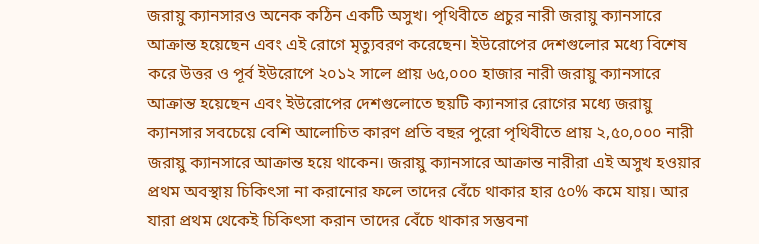জরায়ু ক্যানসারও অনেক কঠিন একটি অসুখ। পৃথিবীতে প্রচুর নারী জরায়ু ক্যানসারে আক্রান্ত হয়েছেন এবং এই রোগে মৃত্যুবরণ করেছেন। ইউরোপের দেশগুলোর মধ্যে বিশেষ করে উত্তর ও পূর্ব ইউরোপে ২০১২ সালে প্রায় ৬৫,০০০ হাজার নারী জরায়ু ক্যানসারে আক্রান্ত হয়েছেন এবং ইউরোপের দেশগুলোতে ছয়টি ক্যানসার রোগের মধ্যে জরায়ু ক্যানসার সবচেয়ে বেশি আলোচিত কারণ প্রতি বছর পুরো পৃথিবীতে প্রায় ২,৫০,০০০ নারী জরায়ু ক্যানসারে আক্রান্ত হয়ে থাকেন। জরায়ু ক্যানসারে আক্রান্ত নারীরা এই অসুখ হওয়ার প্রথম অবস্থায় চিকিৎসা না করানোর ফলে তাদের বেঁচে থাকার হার ৫০% কমে যায়। আর যারা প্রথম থেকেই চিকিৎসা করান তাদের বেঁচে থাকার সম্ভবনা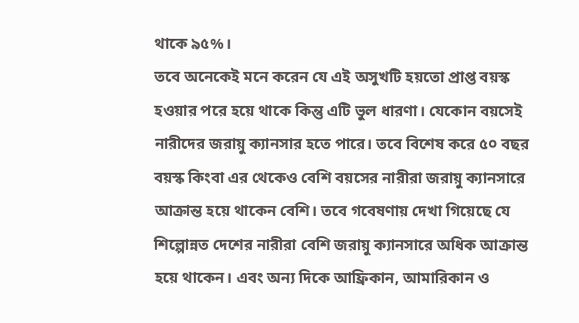থাকে ৯৫%।
তবে অনেকেই মনে করেন যে এই অসুখটি হয়তো প্রাপ্ত বয়স্ক হওয়ার পরে হয়ে থাকে কিন্তু এটি ভুল ধারণা। যেকোন বয়সেই নারীদের জরায়ু ক্যানসার হতে পারে। তবে বিশেষ করে ৫০ বছর বয়স্ক কিংবা এর থেকেও বেশি বয়সের নারীরা জরায়ু ক্যানসারে আক্রান্ত হয়ে থাকেন বেশি। তবে গবেষণায় দেখা গিয়েছে যে শিল্পোন্নত দেশের নারীরা বেশি জরায়ু ক্যানসারে অধিক আক্রান্ত হয়ে থাকেন। এবং অন্য দিকে আফ্রিকান, আমারিকান ও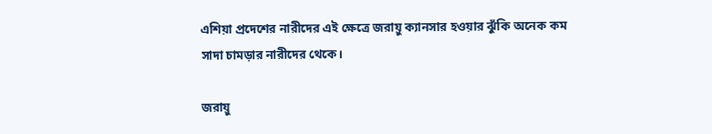এশিয়া প্রদেশের নারীদের এই ক্ষেত্রে জরায়ু ক্যানসার হওয়ার ঝুঁকি অনেক কম সাদা চামড়ার নারীদের থেকে।

জরায়ু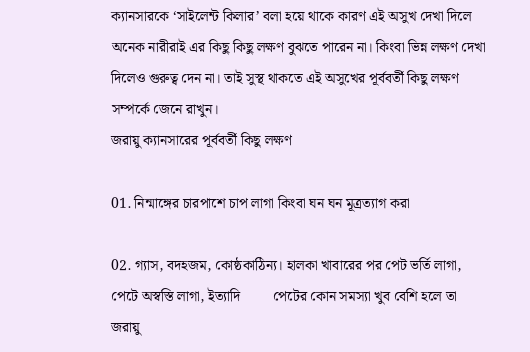ক্যানসারকে ‘সাইলেন্ট কিলার’ বলা হয়ে থাকে কারণ এই অসুখ দেখা দিলে অনেক নারীরাই এর কিছু কিছু লক্ষণ বুঝতে পারেন না। কিংবা ভিন্ন লক্ষণ দেখা দিলেও গুরুত্ব দেন না। তাই সুস্থ থাকতে এই অসুখের পূর্ববর্তী কিছু লক্ষণ সম্পর্কে জেনে রাখুন।
জরায়ু ক্যানসারের পূর্ববর্তী কিছু লক্ষণ

01. নিন্মাঙ্গের চারপাশে চাপ লাগা কিংবা ঘন ঘন মূত্রত্যাগ করা

02. গ্যাস, বদহজম, কোষ্ঠকাঠিন্য। হালকা খাবারের পর পেট ভর্তি লাগা, পেটে অস্বস্তি লাগা, ইত্যাদি         পেটের কোন সমস্যা খুব বেশি হলে তা জরায়ু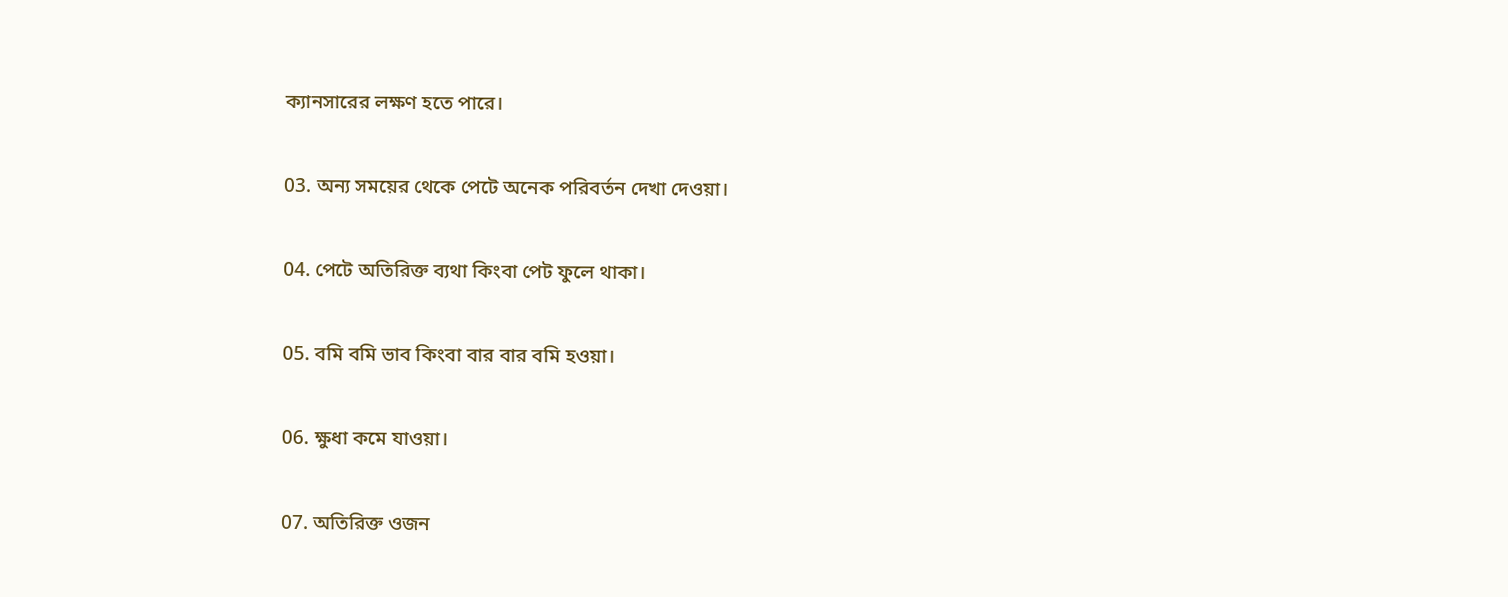ক্যানসারের লক্ষণ হতে পারে।

03. অন্য সময়ের থেকে পেটে অনেক পরিবর্তন দেখা দেওয়া।

04. পেটে অতিরিক্ত ব্যথা কিংবা পেট ফুলে থাকা।

05. বমি বমি ভাব কিংবা বার বার বমি হওয়া।

06. ক্ষুধা কমে যাওয়া।

07. অতিরিক্ত ওজন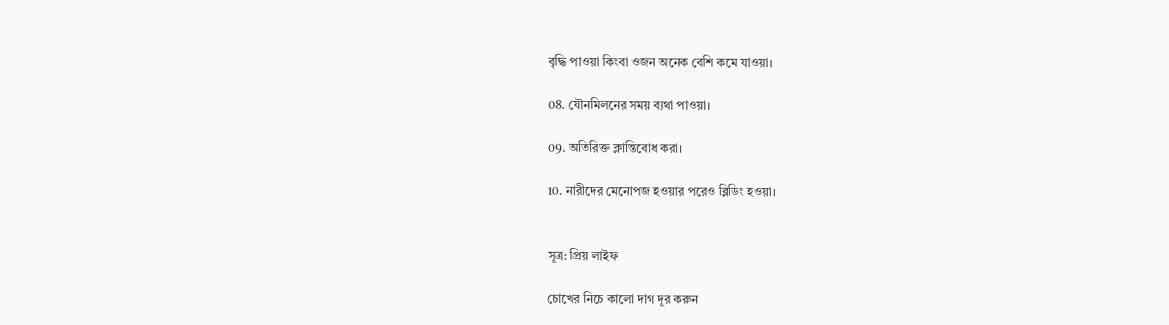বৃদ্ধি পাওয়া কিংবা ওজন অনেক বেশি কমে যাওয়া।

08. যৌনমিলনের সময় ব্যথা পাওয়া।

09. অতিরিক্ত ক্লান্তিবোধ করা।

10. নারীদের মেনোপজ হওয়ার পরেও ব্লিডিং হওয়া।


সূত্র: প্রিয় লাইফ

চোখের নিচে কালো দাগ দূর করুন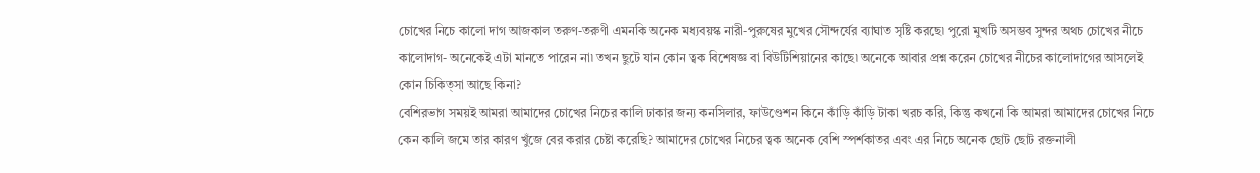চোখের নিচে কালো দাগ আজকাল তরুণ-তরুণী এমনকি অনেক মধ্যবয়স্ক নারী-পুরুষের মুখের সৌন্দর্যের ব্যাঘাত সৃষ্টি করছে৷ পুরো মুখটি অসম্ভব সুন্দর অথচ চোখের নীচে কালোদাগ- অনেকেই এটা মানতে পারেন না৷ তখন ছুটে যান কোন ত্বক বিশেষজ্ঞ বা বিউটিশিয়ানের কাছে৷ অনেকে আবার প্রশ্ন করেন চোখের নীচের কালোদাগের আসলেই কোন চিকিত্সা আছে কিনা?
বেশিরভাগ সময়ই আমরা আমাদের চোখের নিচের কালি ঢাকার জন্য কনসিলার, ফাউণ্ডেশন কিনে কাঁড়ি কাঁড়ি টাকা খরচ করি, কিন্তু কখনো কি আমরা আমাদের চোখের নিচে কেন কালি জমে তার কারণ খুঁজে বের করার চেষ্টা করেছি? আমাদের চোখের নিচের ত্বক অনেক বেশি স্পর্শকাতর এবং এর নিচে অনেক ছোট ছোট রক্তনালী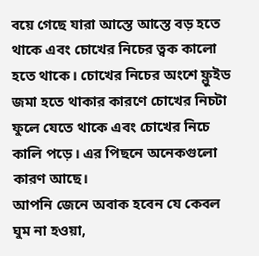বয়ে গেছে যারা আস্তে আস্তে বড় হতে থাকে এবং চোখের নিচের ত্বক কালো হতে থাকে। চোখের নিচের অংশে ফ্লুইড জমা হতে থাকার কারণে চোখের নিচটা ফুলে যেতে থাকে এবং চোখের নিচে কালি পড়ে। এর পিছনে অনেকগুলো কারণ আছে।
আপনি জেনে অবাক হবেন যে কেবল ঘুম না হওয়া,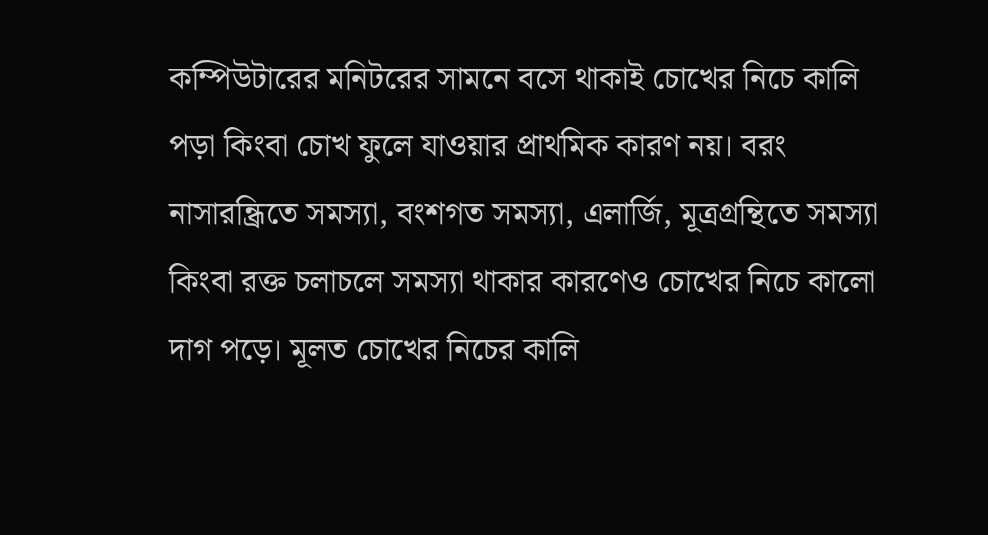কম্পিউটারের মনিটরের সামনে বসে থাকাই চোখের নিচে কালি পড়া কিংবা চোখ ফুলে যাওয়ার প্রাথমিক কারণ নয়। বরং নাসারন্ধ্রিতে সমস্যা, বংশগত সমস্যা, এলার্জি, মূত্রগ্রন্থিতে সমস্যা কিংবা রক্ত চলাচলে সমস্যা থাকার কারণেও চোখের নিচে কালো দাগ পড়ে। মূলত চোখের নিচের কালি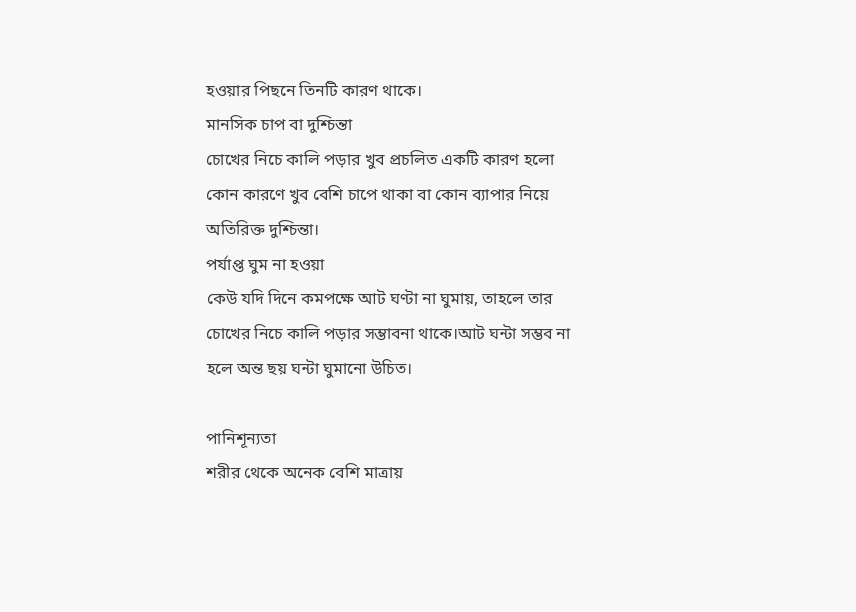হওয়ার পিছনে তিনটি কারণ থাকে।
মানসিক চাপ বা দুশ্চিন্তা
চোখের নিচে কালি পড়ার খুব প্রচলিত একটি কারণ হলো কোন কারণে খুব বেশি চাপে থাকা বা কোন ব্যাপার নিয়ে অতিরিক্ত দুশ্চিন্তা।
পর্যাপ্ত ঘুম না হওয়া
কেউ যদি দিনে কমপক্ষে আট ঘণ্টা না ঘুমায়, তাহলে তার চোখের নিচে কালি পড়ার সম্ভাবনা থাকে।আট ঘন্টা সম্ভব না হলে অন্ত ছয় ঘন্টা ঘুমানো উচিত।

পানিশূন্যতা
শরীর থেকে অনেক বেশি মাত্রায়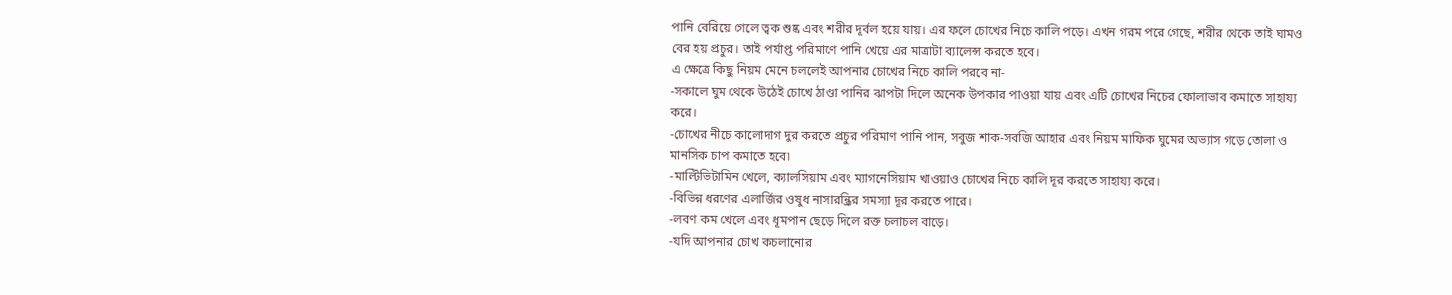পানি বেরিয়ে গেলে ত্বক শুষ্ক এবং শরীর দূর্বল হয়ে যায়। এর ফলে চোখের নিচে কালি পড়ে। এখন গরম পরে গেছে, শরীর থেকে তাই ঘামও বের হয় প্রচুর। তাই পর্যাপ্ত পরিমাণে পানি খেয়ে এর মাত্রাটা ব্যালেন্স করতে হবে।
এ ক্ষেত্রে কিছু নিয়ম মেনে চললেই আপনার চোখের নিচে কালি পরবে না-
-সকালে ঘুম থেকে উঠেই চোখে ঠাণ্ডা পানির ঝাপটা দিলে অনেক উপকার পাওয়া যায় এবং এটি চোখের নিচের ফোলাভাব কমাতে সাহায্য করে।
-চোখের নীচে কালোদাগ দুর করতে প্রচুর পরিমাণ পানি পান, সবুজ শাক-সবজি আহার এবং নিয়ম মাফিক ঘুমের অভ্যাস গড়ে তোলা ও মানসিক চাপ কমাতে হবে৷
-মাল্টিভিটামিন খেলে, ক্যালসিয়াম এবং ম্যাগনেসিয়াম খাওয়াও চোখের নিচে কালি দূর করতে সাহায্য করে।
-বিভিন্ন ধরণের এলার্জির ওষুধ নাসারন্ধ্রির সমস্যা দূর করতে পারে।
-লবণ কম খেলে এবং ধূমপান ছেড়ে দিলে রক্ত চলাচল বাড়ে।
-যদি আপনার চোখ কচলানোর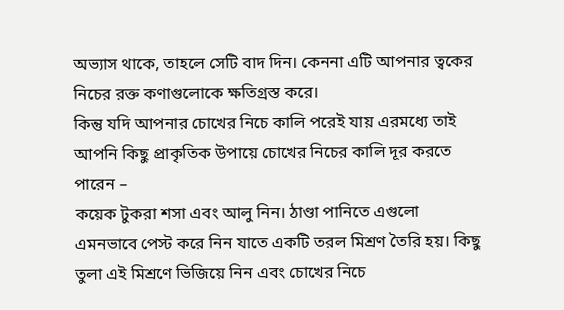অভ্যাস থাকে, তাহলে সেটি বাদ দিন। কেননা এটি আপনার ত্বকের নিচের রক্ত কণাগুলোকে ক্ষতিগ্রস্ত করে।
কিন্তু যদি আপনার চোখের নিচে কালি পরেই যায় এরমধ্যে তাই আপনি কিছু প্রাকৃতিক উপায়ে চোখের নিচের কালি দূর করতে পারেন –
কয়েক টুকরা শসা এবং আলু নিন। ঠাণ্ডা পানিতে এগুলো এমনভাবে পেস্ট করে নিন যাতে একটি তরল মিশ্রণ তৈরি হয়। কিছু তুলা এই মিশ্রণে ভিজিয়ে নিন এবং চোখের নিচে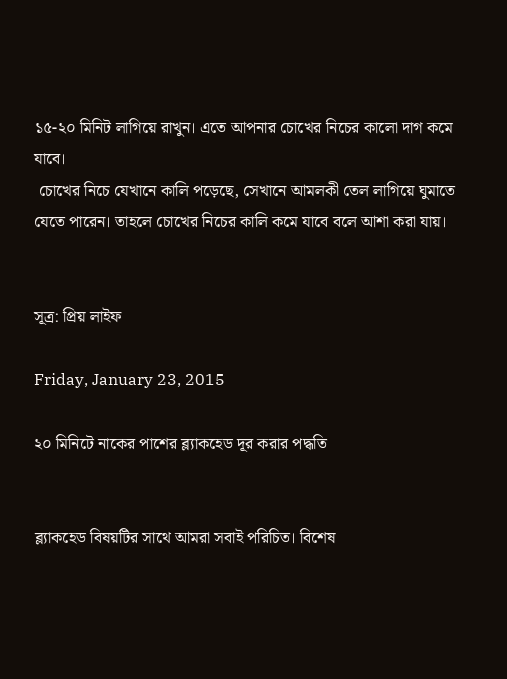১৫-২০ মিনিট লাগিয়ে রাখুন। এতে আপনার চোখের নিচের কালো দাগ কমে যাবে।
 চোখের নিচে যেখানে কালি পড়েছে, সেখানে আমলকী তেল লাগিয়ে ঘুমাতে যেতে পারেন। তাহলে চোখের নিচের কালি কমে যাবে বলে আশা করা যায়।


সূত্র: প্রিয় লাইফ

Friday, January 23, 2015

২০ মিনিটে নাকের পাশের ব্ল্যাকহেড দূর করার পদ্ধতি


ব্ল্যাকহেড বিষয়টির সাথে আমরা সবাই পরিচিত। বিশেষ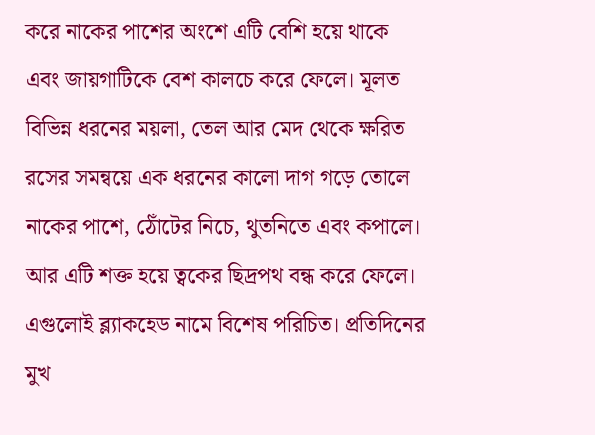করে নাকের পাশের অংশে এটি বেশি হয়ে থাকে এবং জায়গাটিকে বেশ কালচে করে ফেলে। মূলত বিভিন্ন ধরনের ময়লা, তেল আর মেদ থেকে ক্ষরিত রসের সমন্বয়ে এক ধরনের কালো দাগ গড়ে তোলে নাকের পাশে, ঠোঁটের নিচে, থুতনিতে এবং কপালে। আর এটি শক্ত হয়ে ত্বকের ছিদ্রপথ বন্ধ করে ফেলে। এগুলোই ব্ল্যাকহেড নামে বিশেষ পরিচিত। প্রতিদিনের মুখ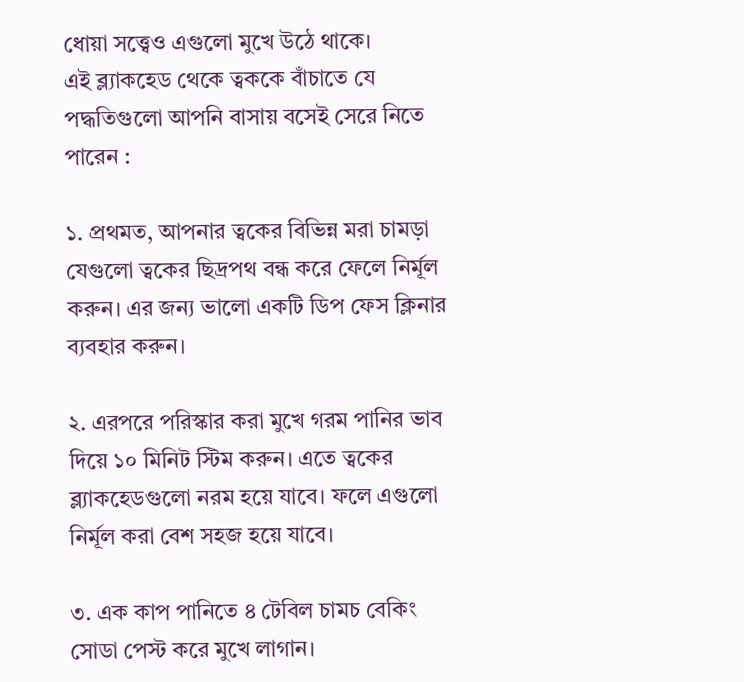ধোয়া সত্ত্বেও এগুলো মুখে উঠে থাকে।
এই ব্ল্যাকহেড থেকে ত্বককে বাঁচাতে যে পদ্ধতিগুলো আপনি বাসায় বসেই সেরে নিতে পারেন :

১. প্রথমত, আপনার ত্বকের বিভিন্ন মরা চামড়া যেগুলো ত্বকের ছিদ্রপথ বন্ধ করে ফেলে নির্মূল করুন। এর জন্য ভালো একটি ডিপ ফেস ক্লিনার ব্যবহার করুন।

২. এরপরে পরিস্কার করা মুখে গরম পানির ভাব দিয়ে ১০ মিনিট স্টিম করুন। এতে ত্বকের ব্ল্যাকহেডগুলো নরম হয়ে যাবে। ফলে এগুলো নির্মূল করা বেশ সহজ হয়ে যাবে।

৩. এক কাপ পানিতে ৪ টেবিল চামচ বেকিং সোডা পেস্ট করে মুখে লাগান।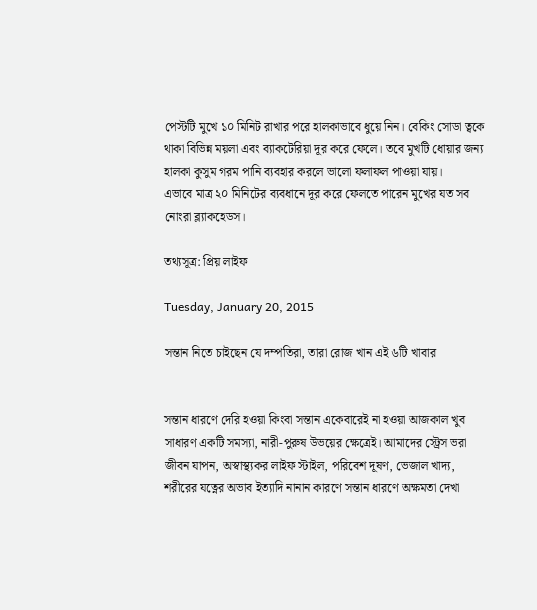পেস্টটি মুখে ১০ মিনিট রাখার পরে হালকাভাবে ধুয়ে নিন। বেকিং সোডা ত্বকে থাকা বিভিন্ন ময়লা এবং ব্যাকটেরিয়া দূর করে ফেলে। তবে মুখটি ধোয়ার জন্য হালকা কুসুম গরম পানি ব্যবহার করলে ভালো ফলাফল পাওয়া যায়।
এভাবে মাত্র ২০ মিনিটের ব্যবধানে দূর করে ফেলতে পারেন মুখের যত সব নোংরা ব্ল্যাকহেডস।

তথ্যসূত্র: প্রিয় লাইফ

Tuesday, January 20, 2015

সন্তান নিতে চাইছেন যে দম্পতিরা, তারা রোজ খান এই ৬টি খাবার


সন্তান ধারণে দেরি হওয়া কিংবা সন্তান একেবারেই না হওয়া আজকাল খুব সাধারণ একটি সমস্যা, নারী-পুরুষ উভয়ের ক্ষেত্রেই। আমাদের স্ট্রেস ভরা জীবন যাপন, অস্বাস্থ্যকর লাইফ স্টাইল, পরিবেশ দূষণ, ভেজাল খাদ্য, শরীরের যত্নের অভাব ইত্যাদি নানান কারণে সন্তান ধারণে অক্ষমতা দেখা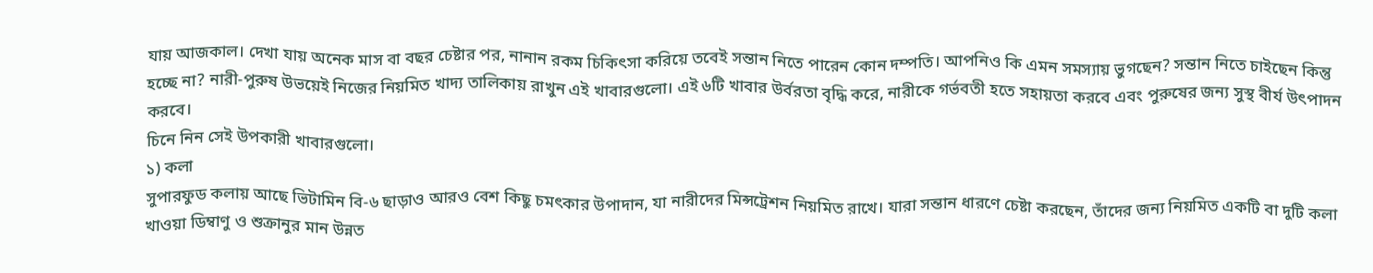যায় আজকাল। দেখা যায় অনেক মাস বা বছর চেষ্টার পর, নানান রকম চিকিৎসা করিয়ে তবেই সন্তান নিতে পারেন কোন দম্পতি। আপনিও কি এমন সমস্যায় ভুগছেন? সন্তান নিতে চাইছেন কিন্তু হচ্ছে না? নারী-পুরুষ উভয়েই নিজের নিয়মিত খাদ্য তালিকায় রাখুন এই খাবারগুলো। এই ৬টি খাবার উর্বরতা বৃদ্ধি করে, নারীকে গর্ভবতী হতে সহায়তা করবে এবং পুরুষের জন্য সুস্থ বীর্য উৎপাদন করবে।
চিনে নিন সেই উপকারী খাবারগুলো।
১) কলা
সুপারফুড কলায় আছে ভিটামিন বি-৬ ছাড়াও আরও বেশ কিছু চমৎকার উপাদান, যা নারীদের মিন্সট্রেশন নিয়মিত রাখে। যারা সন্তান ধারণে চেষ্টা করছেন, তাঁদের জন্য নিয়মিত একটি বা দুটি কলা খাওয়া ডিম্বাণু ও শুক্রানুর মান উন্নত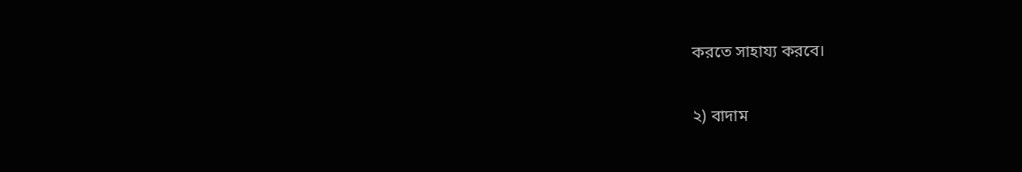করতে সাহায্য করবে।

২) বাদাম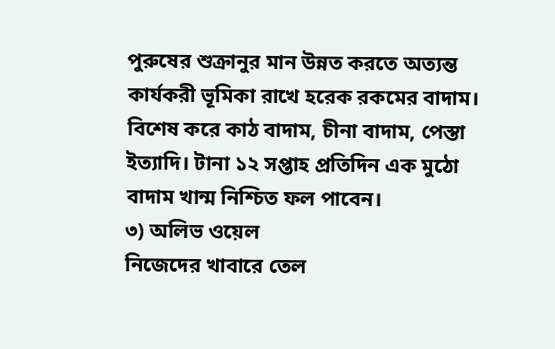পুরুষের শুক্রানুর মান উন্নত করতে অত্যন্ত কার্যকরী ভূমিকা রাখে হরেক রকমের বাদাম। বিশেষ করে কাঠ বাদাম, চীনা বাদাম, পেস্তা ইত্যাদি। টানা ১২ সপ্তাহ প্রতিদিন এক মুঠো বাদাম খান্ম নিশ্চিত ফল পাবেন।
৩) অলিভ ওয়েল
নিজেদের খাবারে তেল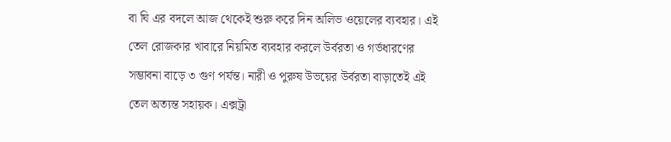বা ঘি এর বদলে আজ থেকেই শুরু করে দিন অলিভ ওয়েলের ব্যবহার। এই তেল রোজকার খাবারে নিয়মিত ব্যবহার করলে উর্বরতা ও গর্ভধারণের সম্ভাবনা বাড়ে ৩ গুণ পর্যন্ত। নারী ও পুরুষ উভয়ের উর্বরতা বাড়াতেই এই তেল অত্যন্ত সহায়ক। এক্সট্রা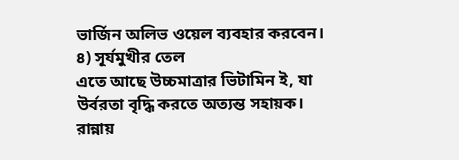ভার্জিন অলিভ ওয়েল ব্যবহার করবেন।
৪) সূর্যমুখীর তেল
এতে আছে উচ্চমাত্রার ভিটামিন ই, যা উর্বরতা বৃদ্ধি করতে অত্যন্ত সহায়ক। রান্নায়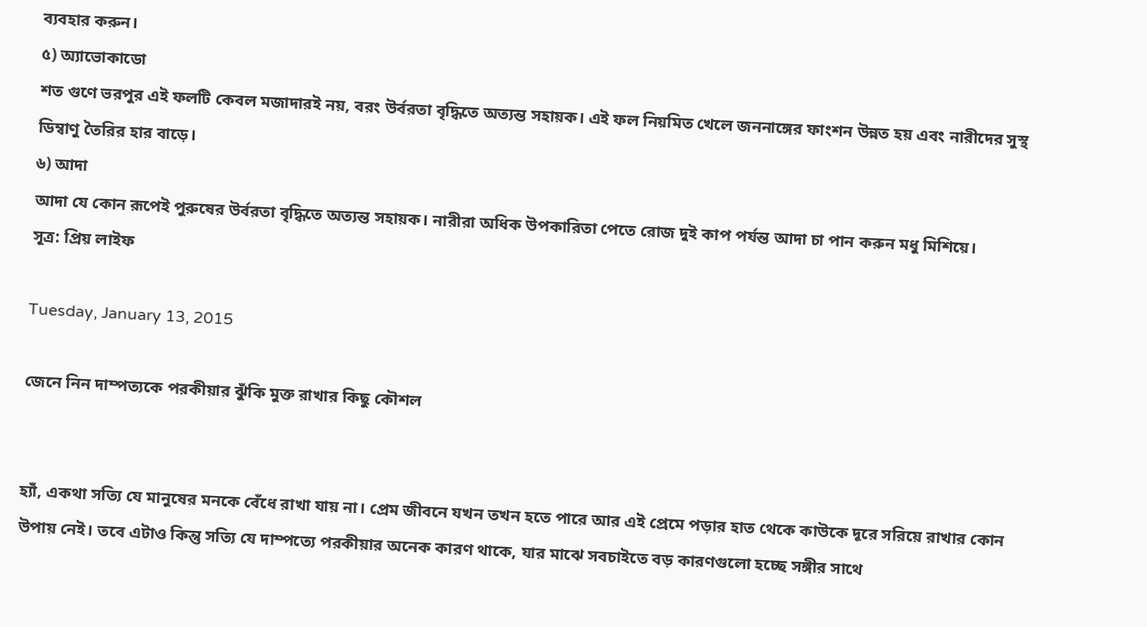ব্যবহার করুন।
৫) অ্যাভোকাডো
শত গুণে ভরপুর এই ফলটি কেবল মজাদারই নয়, বরং উর্বরতা বৃদ্ধিতে অত্যন্ত সহায়ক। এই ফল নিয়মিত খেলে জননাঙ্গের ফাংশন উন্নত হয় এবং নারীদের সুস্থ ডিম্বাণু তৈরির হার বাড়ে।
৬) আদা
আদা যে কোন রূপেই পুরুষের উর্বরতা বৃদ্ধিতে অত্যন্ত সহায়ক। নারীরা অধিক উপকারিতা পেতে রোজ দুই কাপ পর্যন্ত আদা চা পান করুন মধু মিশিয়ে।
সূত্র: প্রিয় লাইফ

Tuesday, January 13, 2015

জেনে নিন দাম্পত্যকে পরকীয়ার ঝুঁকি মুক্ত রাখার কিছু কৌশল


হ্যাঁ, একথা সত্যি যে মানুষের মনকে বেঁধে রাখা যায় না। প্রেম জীবনে যখন তখন হতে পারে আর এই প্রেমে পড়ার হাত থেকে কাউকে দূরে সরিয়ে রাখার কোন উপায় নেই। তবে এটাও কিন্তু সত্যি যে দাম্পত্যে পরকীয়ার অনেক কারণ থাকে, যার মাঝে সবচাইতে বড় কারণগুলো হচ্ছে সঙ্গীর সাথে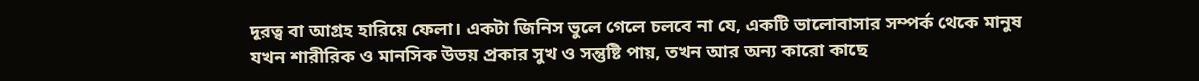দূরত্ব বা আগ্রহ হারিয়ে ফেলা। একটা জিনিস ভুলে গেলে চলবে না যে, একটি ভালোবাসার সম্পর্ক থেকে মানুষ যখন শারীরিক ও মানসিক উভয় প্রকার সুখ ও সন্তুষ্টি পায়, তখন আর অন্য কারো কাছে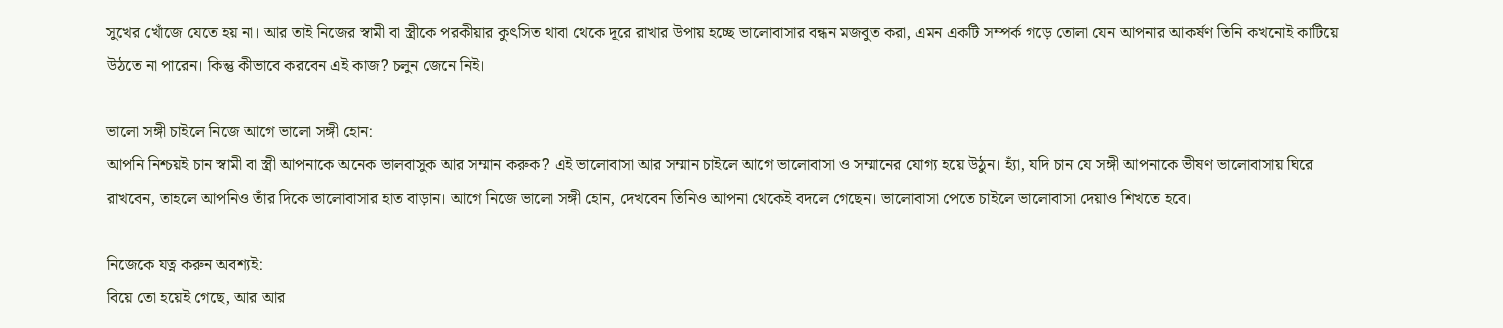সুখের খোঁজে যেতে হয় না। আর তাই নিজের স্বামী বা স্ত্রীকে পরকীয়ার কুৎসিত থাবা থেকে দূরে রাখার উপায় হচ্ছে ভালোবাসার বন্ধন মজবুত করা, এমন একটি সম্পর্ক গড়ে তোলা যেন আপনার আকর্ষণ তিনি কখনোই কাটিয়ে উঠতে না পারেন। কিন্তু কীভাবে করবেন এই কাজ? চলুন জেনে নিই।

ভালো সঙ্গী চাইলে নিজে আগে ভালো সঙ্গী হোন:
আপনি নিশ্চয়ই চান স্বামী বা স্ত্রী আপনাকে অনেক ভালবাসুক আর সম্মান করুক? এই ভালোবাসা আর সম্মান চাইলে আগে ভালোবাসা ও সম্মানের যোগ্য হয়ে উঠুন। হ্যাঁ, যদি চান যে সঙ্গী আপনাকে ভীষণ ভালোবাসায় ঘিরে রাখবেন, তাহলে আপনিও তাঁর দিকে ভালোবাসার হাত বাড়ান। আগে নিজে ভালো সঙ্গী হোন, দেখবেন তিনিও আপনা থেকেই বদলে গেছেন। ভালোবাসা পেতে চাইলে ভালোবাসা দেয়াও শিখতে হবে।

নিজেকে যত্ন করুন অবশ্যই:
বিয়ে তো হয়েই গেছে, আর আর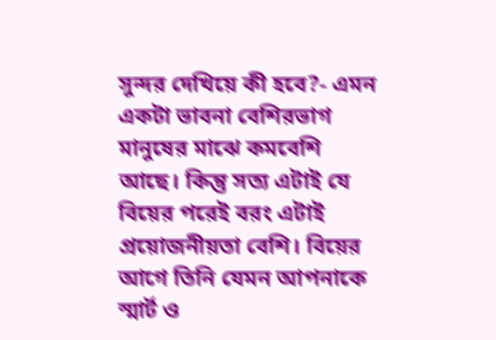সুন্দর দেখিয়ে কী হবে?- এমন একটা ভাবনা বেশিরভাগ মানুষের মাঝে কমবেশি আছে। কিন্তু সত্য এটাই যে বিয়ের পরেই বরং এটাই প্রয়োজনীয়তা বেশি। বিয়ের আগে তিনি যেমন আপনাকে স্মার্ট ও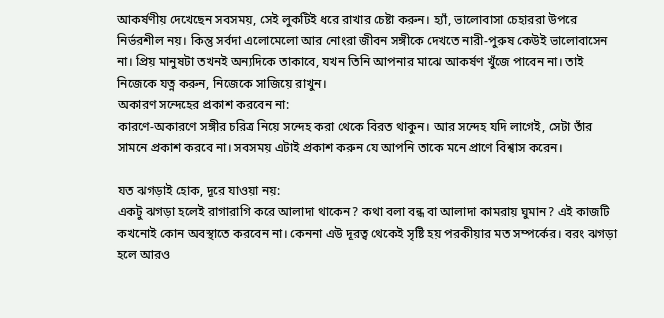আকর্ষণীয় দেখেছেন সবসময়, সেই লুকটিই ধরে রাখার চেষ্টা করুন। হ্যাঁ, ভালোবাসা চেহাররা উপরে নির্ভরশীল নয়। কিন্তু সর্বদা এলোমেলো আর নোংরা জীবন সঙ্গীকে দেখতে নারী-পুরুষ কেউই ভালোবাসেন না। প্রিয় মানুষটা তখনই অন্যদিকে তাকাবে, যখন তিনি আপনার মাঝে আকর্ষণ খুঁজে পাবেন না। তাই নিজেকে যত্ন করুন, নিজেকে সাজিয়ে রাখুন।
অকারণ সন্দেহের প্রকাশ করবেন না:
কারণে-অকারণে সঙ্গীর চরিত্র নিয়ে সন্দেহ করা থেকে বিরত থাকুন। আর সন্দেহ যদি লাগেই, সেটা তাঁর সামনে প্রকাশ করবে না। সবসময় এটাই প্রকাশ করুন যে আপনি তাকে মনে প্রাণে বিশ্বাস করেন।

যত ঝগড়াই হোক, দূরে যাওয়া নয়:
একটু ঝগড়া হলেই রাগারাগি করে আলাদা থাকেন? কথা বলা বন্ধ বা আলাদা কামরায় ঘুমান? এই কাজটি কখনোই কোন অবস্থাতে করবেন না। কেননা এউ দূরত্ব থেকেই সৃষ্টি হয় পরকীয়ার মত সম্পর্কের। বরং ঝগড়া হলে আরও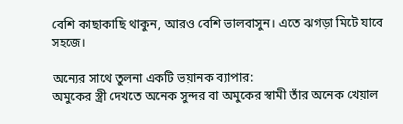বেশি কাছাকাছি থাকুন, আরও বেশি ভালবাসুন। এতে ঝগড়া মিটে যাবে সহজে।

অন্যের সাথে তুলনা একটি ভয়ানক ব্যাপার:
অমুকের স্ত্রী দেখতে অনেক সুন্দর বা অমুকের স্বামী তাঁর অনেক খেয়াল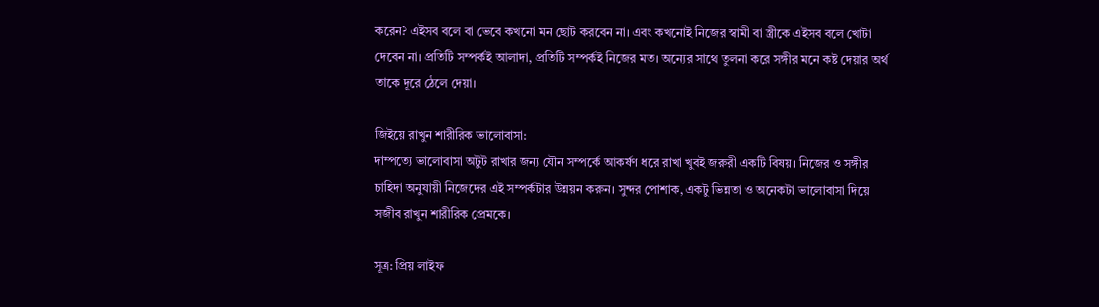করেন? এইসব বলে বা ভেবে কখনো মন ছোট করবেন না। এবং কখনোই নিজের স্বামী বা স্ত্রীকে এইসব বলে খোটা দেবেন না। প্রতিটি সম্পর্কই আলাদা, প্রতিটি সম্পর্কই নিজের মত। অন্যের সাথে তুলনা করে সঙ্গীর মনে কষ্ট দেয়ার অর্থ তাকে দূরে ঠেলে দেয়া।

জিইয়ে রাখুন শারীরিক ভালোবাসা:
দাম্পত্যে ভালোবাসা অটুট রাখার জন্য যৌন সম্পর্কে আকর্ষণ ধরে রাখা খুবই জরুরী একটি বিষয়। নিজের ও সঙ্গীর চাহিদা অনুযায়ী নিজেদের এই সম্পর্কটার উন্নয়ন করুন। সুন্দর পোশাক, একটু ভিন্নতা ও অনেকটা ভালোবাসা দিয়ে সজীব রাখুন শারীরিক প্রেমকে।

সূত্র: প্রিয় লাইফ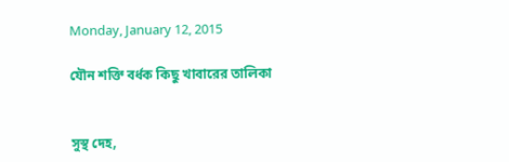Monday, January 12, 2015

যৌন শক্তি বর্ধক কিছু খাবারের তালিকা


সুস্থ দেহ,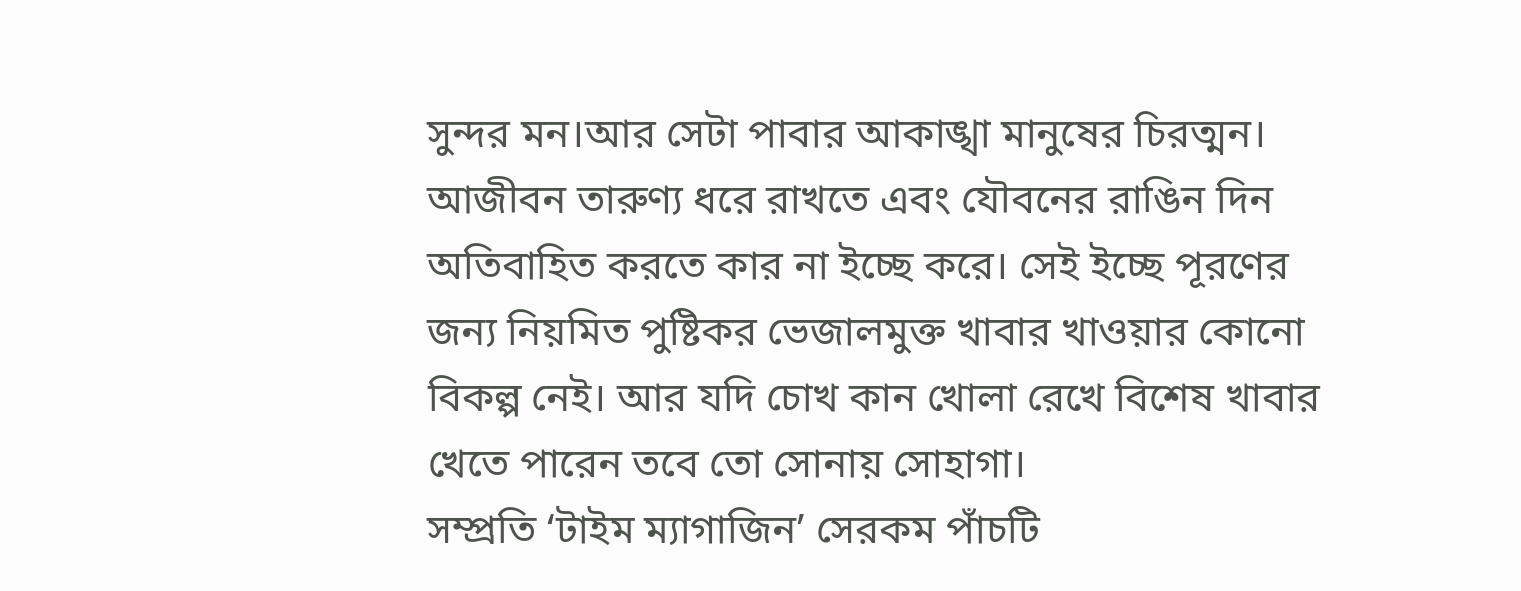সুন্দর মন।আর সেটা পাবার আকাঙ্খা মানুষের চিরত্মন। আজীবন তারুণ্য ধরে রাখতে এবং যৌবনের রাঙিন দিন অতিবাহিত করতে কার না ইচ্ছে করে। সেই ইচ্ছে পূরণের জন্য নিয়মিত পুষ্টিকর ভেজালমুক্ত খাবার খাওয়ার কোনো বিকল্প নেই। আর যদি চোখ কান খোলা রেখে বিশেষ খাবার খেতে পারেন তবে তো সোনায় সোহাগা।
সম্প্রতি ‘টাইম ম্যাগাজিন’ সেরকম পাঁচটি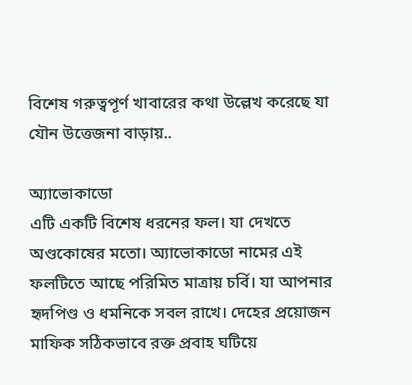বিশেষ গরুত্বপূর্ণ খাবারের কথা উল্লেখ করেছে যা যৌন উত্তেজনা বাড়ায়..

অ্যাভোকাডো
এটি একটি বিশেষ ধরনের ফল। যা দেখতে অণ্ডকোষের মতো। অ্যাভোকাডো নামের এই ফলটিতে আছে পরিমিত মাত্রায় চর্বি। যা আপনার হৃদপিণ্ড ও ধমনিকে সবল রাখে। দেহের প্রয়োজন মাফিক সঠিকভাবে রক্ত প্রবাহ ঘটিয়ে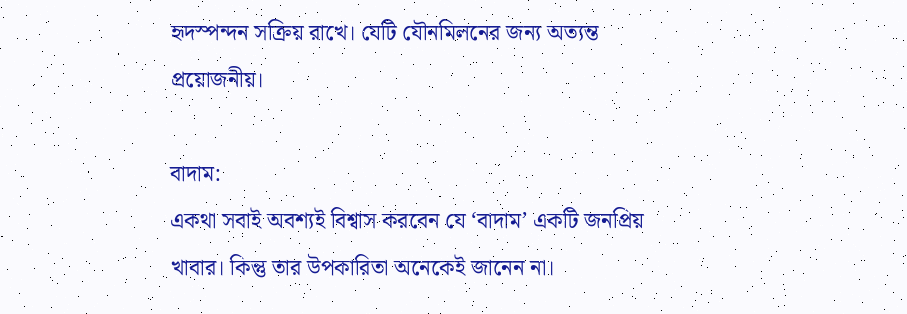হৃদস্পন্দন সক্রিয় রাখে। যেটি যৌনমিলনের জন্য অত্যন্ত প্রয়োজনীয়।

বাদাম:
একথা সবাই অবশ্যই বিশ্বাস করবেন যে ‘বাদাম’ একটি জনপ্রিয় খাবার। কিন্তু তার উপকারিতা অনেকেই জানেন না।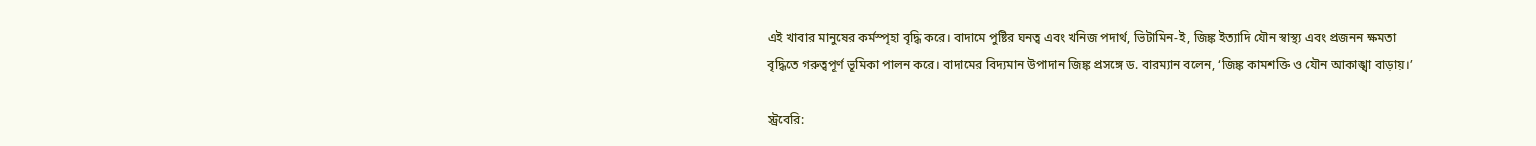এই খাবার মানুষের কর্মস্পৃহা বৃদ্ধি করে। বাদামে পুষ্টির ঘনত্ব এবং খনিজ পদার্থ, ভিটামিন-ই, জিঙ্ক ইত্যাদি যৌন স্বাস্থ্য এবং প্রজনন ক্ষমতা বৃদ্ধিতে গরুত্বপূর্ণ ভূমিকা পালন করে। বাদামের বিদ্যমান উপাদান জিঙ্ক প্রসঙ্গে ড. বারম্যান বলেন, ‘জিঙ্ক কামশক্তি ও যৌন আকাঙ্খা বাড়ায়।’

স্ট্রবেরি: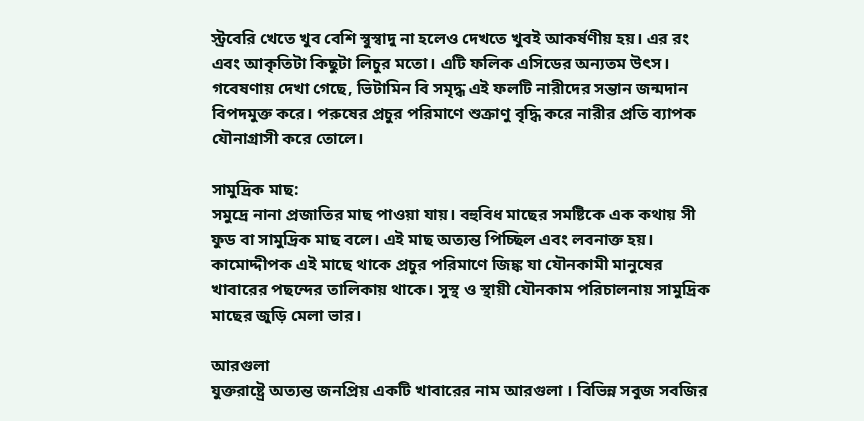স্ট্রবেরি খেতে খুব বেশি স্বুস্বাদু না হলেও দেখতে খুবই আকর্ষণীয় হয়। এর রং এবং আকৃতিটা কিছুটা লিচুর মতো। এটি ফলিক এসিডের অন্যতম উৎস। গবেষণায় দেখা গেছে, ভিটামিন বি সমৃদ্ধ এই ফলটি নারীদের সন্তান জন্মদান বিপদমুক্ত করে। পরুষের প্রচুর পরিমাণে শুক্রাণু বৃদ্ধি করে নারীর প্রতি ব্যাপক যৌনাগ্রাসী করে তোলে।

সামুদ্রিক মাছ:
সমুদ্রে নানা প্রজাতির মাছ পাওয়া যায়। বহুবিধ মাছের সমষ্টিকে এক কথায় সী ফুড বা সামুদ্রিক মাছ বলে। এই মাছ অত্যন্ত পিচ্ছিল এবং লবনাক্ত হয়। কামোদ্দীপক এই মাছে থাকে প্রচুর পরিমাণে জিঙ্ক যা যৌনকামী মানুষের খাবারের পছন্দের তালিকায় থাকে। সুস্থ ও স্থায়ী যৌনকাম পরিচালনায় সামুদ্রিক মাছের জুড়ি মেলা ভার।

আরগুলা
যুক্তরাষ্ট্রে অত্যন্ত জনপ্রিয় একটি খাবারের নাম আরগুলা । বিভিন্ন সবুজ সবজির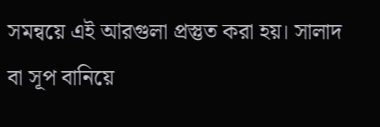সমন্বয়ে এই আরগুলা প্রস্তুত করা হয়। সালাদ বা সূপ বানিয়ে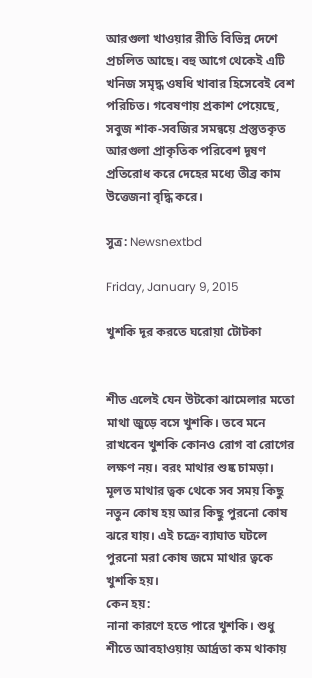আরগুলা খাওয়ার রীতি বিভিন্ন দেশে প্রচলিত আছে। বহু আগে থেকেই এটি খনিজ সমৃদ্ধ ওষধি খাবার হিসেবেই বেশ পরিচিত। গবেষণায় প্রকাশ পেয়েছে, সবুজ শাক-সবজির সমন্বয়ে প্রস্তুতকৃত আরগুলা প্রাকৃতিক পরিবেশ দূষণ প্রতিরোধ করে দেহের মধ্যে তীব্র কাম উত্তেজনা বৃদ্ধি করে।

সুত্র: Newsnextbd

Friday, January 9, 2015

খুশকি দূর করতে ঘরোয়া টোটকা


শীত এলেই যেন উটকো ঝামেলার মতো মাথা জুড়ে বসে খুশকি। তবে মনে রাখবেন খুশকি কোনও রোগ বা রোগের লক্ষণ নয়। বরং মাথার শুষ্ক চামড়া। মূলত মাথার ত্বক থেকে সব সময় কিছু নতুন কোষ হয় আর কিছু পুরনো কোষ ঝরে যায়। এই চক্রে ব্যাঘাত ঘটলে পুরনো মরা কোষ জমে মাথার ত্বকে খুশকি হয়।
কেন হয়:
নানা কারণে হতে পারে খুশকি। শুধু শীতে আবহাওয়ায় আর্দ্রতা কম থাকায়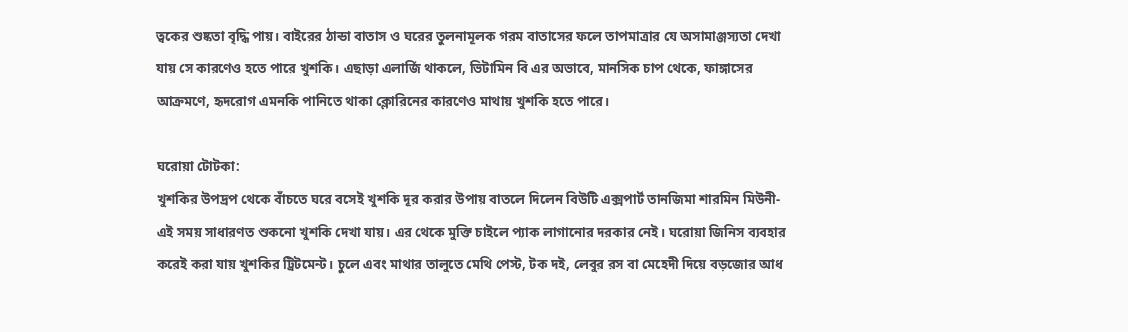ত্বকের শুষ্কতা বৃদ্ধি পায়। বাইরের ঠান্ডা বাতাস ও ঘরের তুলনামূলক গরম বাতাসের ফলে তাপমাত্রার যে অসামাঞ্জস্যতা দেখা যায় সে কারণেও হতে পারে খুশকি। এছাড়া এলার্জি থাকলে, ভিটামিন বি এর অভাবে, মানসিক চাপ থেকে, ফাঙ্গাসের আক্রমণে, হৃদরোগ এমনকি পানিতে থাকা ক্লোরিনের কারণেও মাথায় খুশকি হতে পারে।

ঘরোয়া টোটকা:
খুশকির উপদ্রপ থেকে বাঁচতে ঘরে বসেই খুশকি দূর করার উপায় বাতলে দিলেন বিউটি এক্সপার্ট তানজিমা শারমিন মিউনী-
এই সময় সাধারণত শুকনো খুশকি দেখা যায়। এর থেকে মুক্তি চাইলে প্যাক লাগানোর দরকার নেই। ঘরোয়া জিনিস ব্যবহার করেই করা যায় খুশকির ট্রিটমেন্ট। চুলে এবং মাথার তালুতে মেথি পেস্ট, টক দই, লেবুর রস বা মেহেদী দিয়ে বড়জোর আধ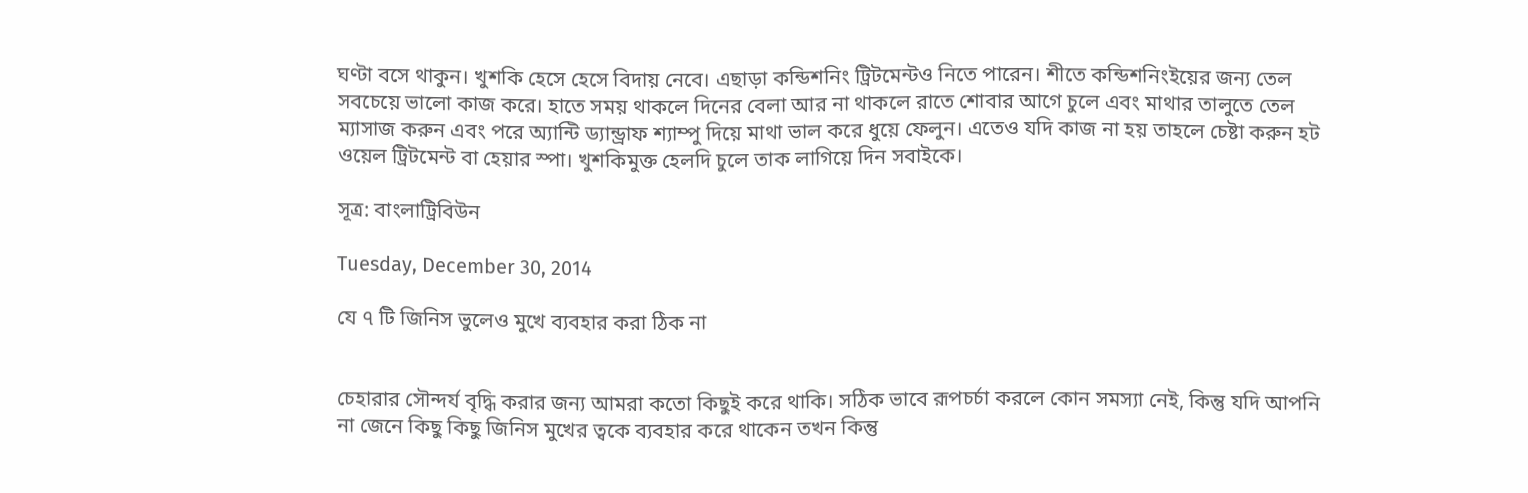ঘণ্টা বসে থাকুন। খুশকি হেসে হেসে বিদায় নেবে। এছাড়া কন্ডিশনিং ট্রিটমেন্টও নিতে পারেন। শীতে কন্ডিশনিংইয়ের জন্য তেল সবচেয়ে ভালো কাজ করে। হাতে সময় থাকলে দিনের বেলা আর না থাকলে রাতে শোবার আগে চুলে এবং মাথার তালুতে তেল ম্যাসাজ করুন এবং পরে অ্যান্টি ড্যান্ড্রাফ শ্যাম্পু দিয়ে মাথা ভাল করে ধুয়ে ফেলুন। এতেও যদি কাজ না হয় তাহলে চেষ্টা করুন হট ওয়েল ট্রিটমেন্ট বা হেয়ার স্পা। খুশকিমুক্ত হেলদি চুলে তাক লাগিয়ে দিন সবাইকে।

সূত্র: বাংলাট্রিবিউন

Tuesday, December 30, 2014

যে ৭ টি জিনিস ভুলেও মুখে ব্যবহার করা ঠিক না


চেহারার সৌন্দর্য বৃদ্ধি করার জন্য আমরা কতো কিছুই করে থাকি। সঠিক ভাবে রূপচর্চা করলে কোন সমস্যা নেই, কিন্তু যদি আপনি না জেনে কিছু কিছু জিনিস মুখের ত্বকে ব্যবহার করে থাকেন তখন কিন্তু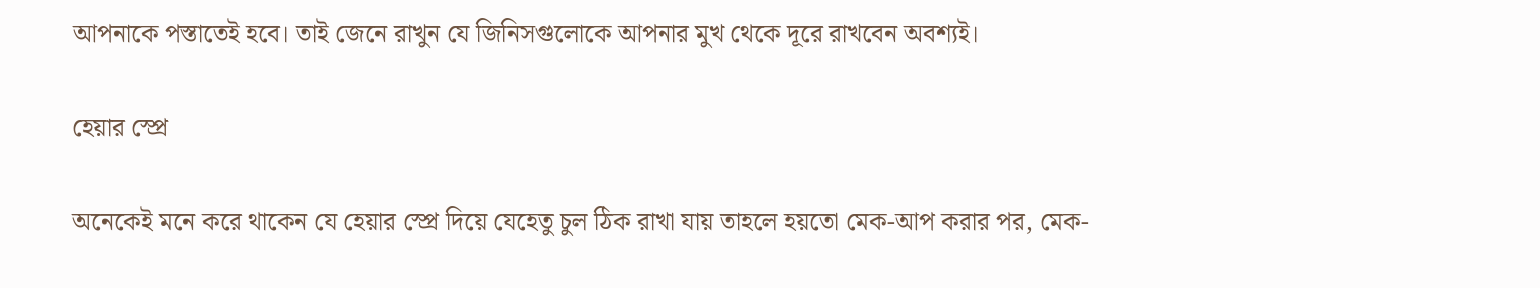আপনাকে পস্তাতেই হবে। তাই জেনে রাখুন যে জিনিসগুলোকে আপনার মুখ থেকে দূরে রাখবেন অবশ্যই।

হেয়ার স্প্রে

অনেকেই মনে করে থাকেন যে হেয়ার স্প্রে দিয়ে যেহেতু চুল ঠিক রাখা যায় তাহলে হয়তো মেক-আপ করার পর, মেক-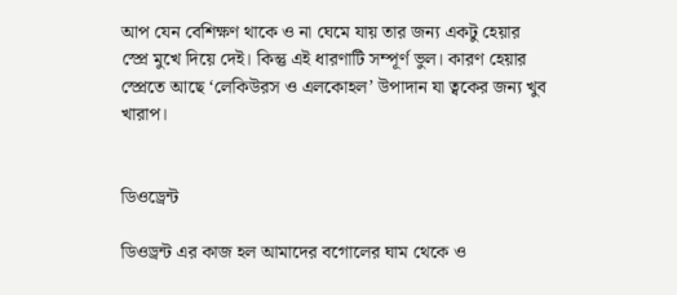আপ যেন বেশিক্ষণ থাকে ও না ঘেমে যায় তার জন্য একটু হেয়ার স্প্রে মুখে দিয়ে দেই। কিন্তু এই ধারণাটি সম্পূর্ণ ভুল। কারণ হেয়ার স্প্রেতে আছে ‘লেকিউরস ও এলকোহল’ উপাদান যা ত্বকের জন্য খুব খারাপ।


ডিওড্রেন্ট

ডিওড্রন্ট এর কাজ হল আমাদের বগোলের ঘাম থেকে ও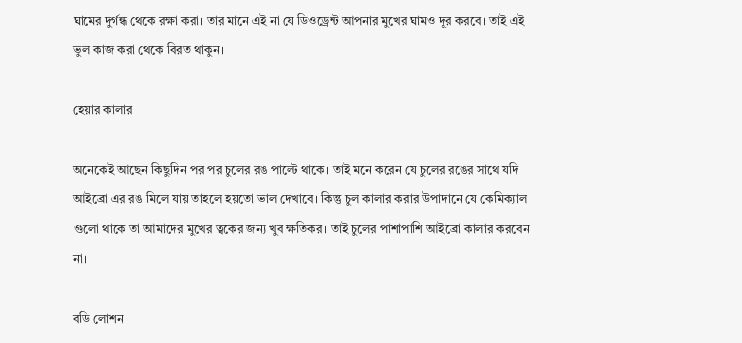ঘামের দুর্গন্ধ থেকে রক্ষা করা। তার মানে এই না যে ডিওড্রেন্ট আপনার মুখের ঘামও দূর করবে। তাই এই ভুল কাজ করা থেকে বিরত থাকুন।

হেয়ার কালার

অনেকেই আছেন কিছুদিন পর পর চুলের রঙ পাল্টে থাকে। তাই মনে করেন যে চুলের রঙের সাথে যদি আইব্রো এর রঙ মিলে যায় তাহলে হয়তো ভাল দেখাবে। কিন্তু চুল কালার করার উপাদানে যে কেমিক্যাল গুলো থাকে তা আমাদের মুখের ত্বকের জন্য খুব ক্ষতিকর। তাই চুলের পাশাপাশি আইব্রো কালার করবেন না।

বডি লোশন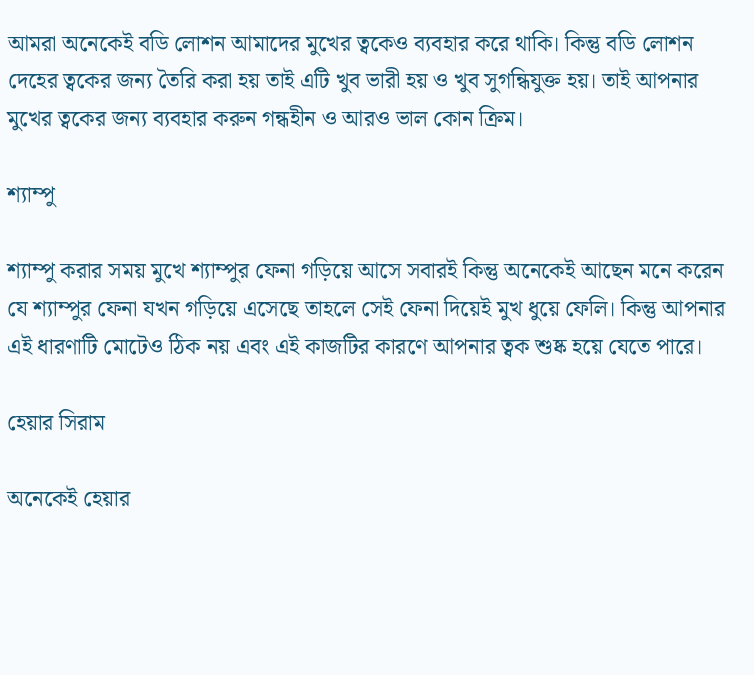আমরা অনেকেই বডি লোশন আমাদের মুখের ত্বকেও ব্যবহার করে থাকি। কিন্তু বডি লোশন দেহের ত্বকের জন্য তৈরি করা হয় তাই এটি খুব ভারী হয় ও খুব সুগন্ধিযুক্ত হয়। তাই আপনার মুখের ত্বকের জন্য ব্যবহার করুন গন্ধহীন ও আরও ভাল কোন ক্রিম।

শ্যাম্পু

শ্যাম্পু করার সময় মুখে শ্যাম্পুর ফেনা গড়িয়ে আসে সবারই কিন্তু অনেকেই আছেন মনে করেন যে শ্যাম্পুর ফেনা যখন গড়িয়ে এসেছে তাহলে সেই ফেনা দিয়েই মুখ ধুয়ে ফেলি। কিন্তু আপনার এই ধারণাটি মোটেও ঠিক নয় এবং এই কাজটির কারণে আপনার ত্বক শুষ্ক হয়ে যেতে পারে।

হেয়ার সিরাম

অনেকেই হেয়ার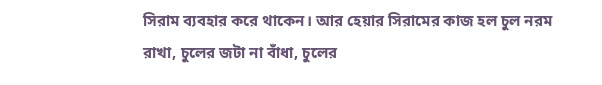সিরাম ব্যবহার করে থাকেন। আর হেয়ার সিরামের কাজ হল চুল নরম রাখা, চুলের জটা না বাঁধা, চুলের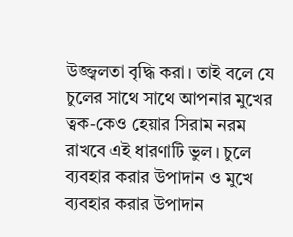উজ্জ্বলতা বৃদ্ধি করা। তাই বলে যে চুলের সাথে সাথে আপনার মুখের ত্বক-কেও হেয়ার সিরাম নরম রাখবে এই ধারণাটি ভুল। চুলে ব্যবহার করার উপাদান ও মুখে ব্যবহার করার উপাদান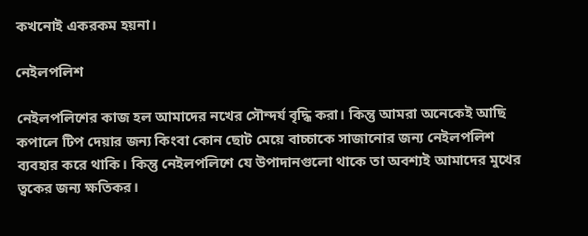কখনোই একরকম হয়না।

নেইলপলিশ

নেইলপলিশের কাজ হল আমাদের নখের সৌন্দর্য বৃদ্ধি করা। কিন্তু আমরা অনেকেই আছি কপালে টিপ দেয়ার জন্য কিংবা কোন ছোট মেয়ে বাচ্চাকে সাজানোর জন্য নেইলপলিশ ব্যবহার করে থাকি। কিন্তু নেইলপলিশে যে উপাদানগুলো থাকে তা অবশ্যই আমাদের মুখের ত্বকের জন্য ক্ষতিকর।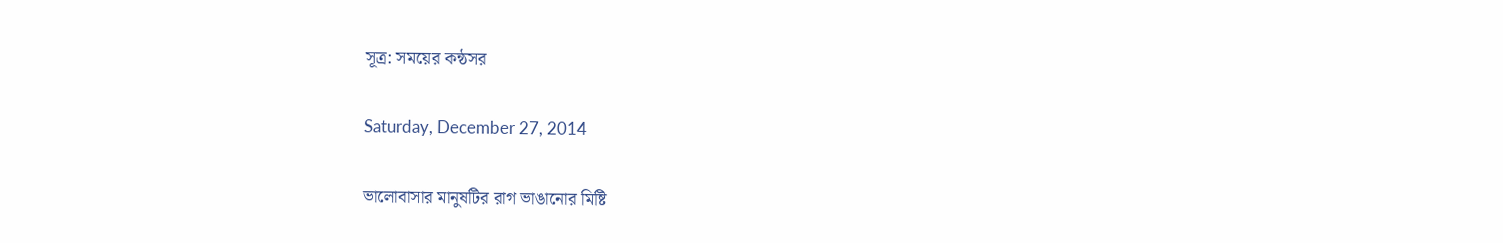সূত্র: সময়ের কন্ঠসর

Saturday, December 27, 2014

ভালোবাসার মানুষটির রাগ ভাঙানোর মিষ্টি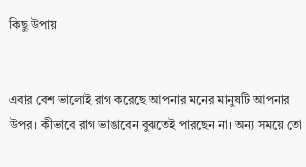কিছু উপায়


এবার বেশ ভালোই রাগ করেছে আপনার মনের মানুষটি আপনার উপর। কীভাবে রাগ ভাঙাবেন বুঝতেই পারছেন না। অন্য সময়ে তো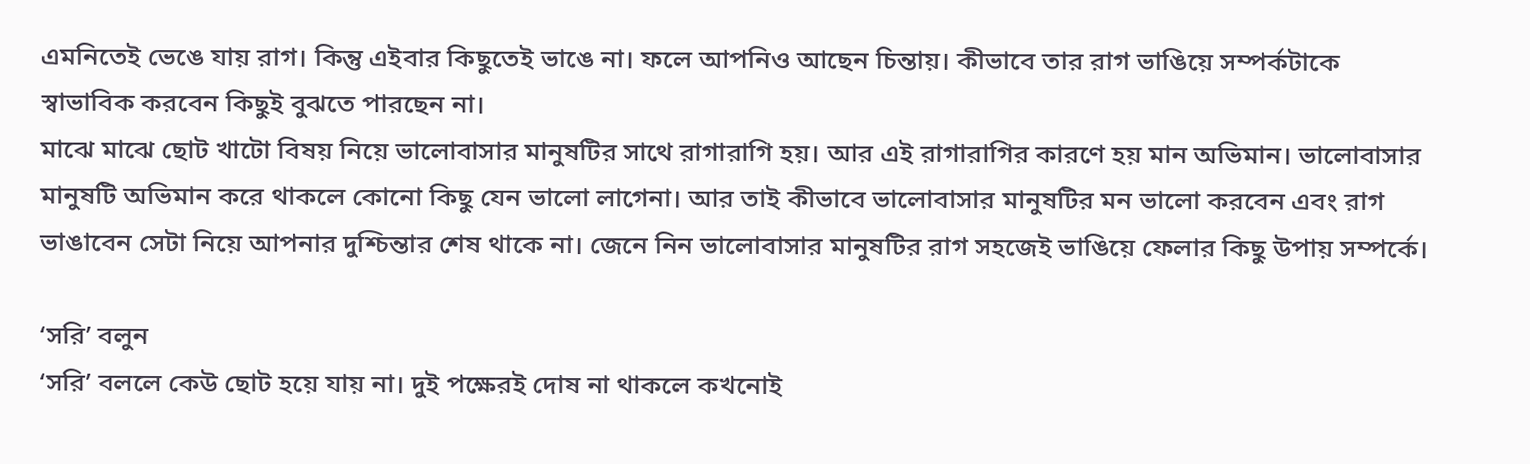এমনিতেই ভেঙে যায় রাগ। কিন্তু এইবার কিছুতেই ভাঙে না। ফলে আপনিও আছেন চিন্তায়। কীভাবে তার রাগ ভাঙিয়ে সম্পর্কটাকে স্বাভাবিক করবেন কিছুই বুঝতে পারছেন না।
মাঝে মাঝে ছোট খাটো বিষয় নিয়ে ভালোবাসার মানুষটির সাথে রাগারাগি হয়। আর এই রাগারাগির কারণে হয় মান অভিমান। ভালোবাসার মানুষটি অভিমান করে থাকলে কোনো কিছু যেন ভালো লাগেনা। আর তাই কীভাবে ভালোবাসার মানুষটির মন ভালো করবেন এবং রাগ ভাঙাবেন সেটা নিয়ে আপনার দুশ্চিন্তার শেষ থাকে না। জেনে নিন ভালোবাসার মানুষটির রাগ সহজেই ভাঙিয়ে ফেলার কিছু উপায় সম্পর্কে।

‘সরি’ বলুন
‘সরি’ বললে কেউ ছোট হয়ে যায় না। দুই পক্ষেরই দোষ না থাকলে কখনোই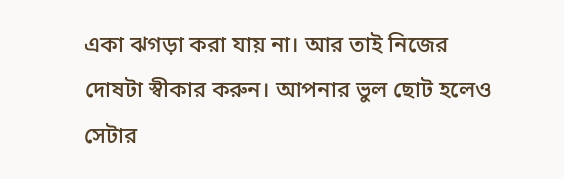একা ঝগড়া করা যায় না। আর তাই নিজের দোষটা স্বীকার করুন। আপনার ভুল ছোট হলেও সেটার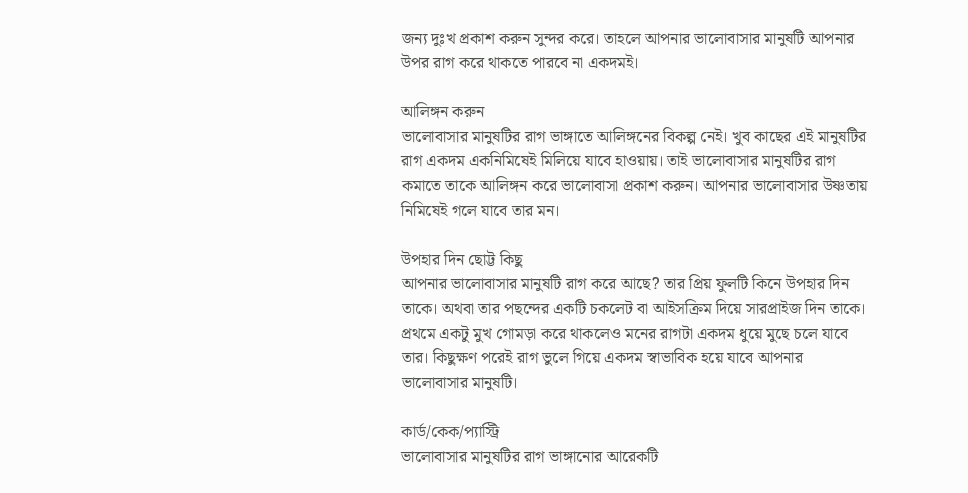জন্য দুঃখ প্রকাশ করুন সুন্দর করে। তাহলে আপনার ভালোবাসার মানুষটি আপনার উপর রাগ করে থাকতে পারবে না একদমই।

আলিঙ্গন করুন
ভালোবাসার মানুষটির রাগ ভাঙ্গাতে আলিঙ্গনের বিকল্প নেই। খুব কাছের এই মানুষটির রাগ একদম একনিমিষেই মিলিয়ে যাবে হাওয়ায়। তাই ভালোবাসার মানুষটির রাগ কমাতে তাকে আলিঙ্গন করে ভালোবাসা প্রকাশ করুন। আপনার ভালোবাসার উষ্ণতায় নিমিষেই গলে যাবে তার মন।

উপহার দিন ছোট্ট কিছু
আপনার ভালোবাসার মানুষটি রাগ করে আছে? তার প্রিয় ফুলটি কিনে উপহার দিন তাকে। অথবা তার পছন্দের একটি চকলেট বা আইসক্রিম দিয়ে সারপ্রাইজ দিন তাকে। প্রথমে একটু মুখ গোমড়া করে থাকলেও মনের রাগটা একদম ধুয়ে মুছে চলে যাবে তার। কিছুক্ষণ পরেই রাগ ভুলে গিয়ে একদম স্বাভাবিক হয়ে যাবে আপনার ভালোবাসার মানুষটি।

কার্ড/কেক/প্যাস্ট্রি
ভালোবাসার মানুষটির রাগ ভাঙ্গানোর আরেকটি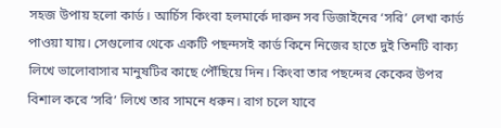সহজ উপায় হলো কার্ড। আর্চিস কিংবা হলমার্কে দারুন সব ডিজাইনের ‘সরি’ লেখা কার্ড পাওয়া যায়। সেগুলোর থেকে একটি পছন্দসই কার্ড কিনে নিজের হাতে দুই তিনটি বাক্য লিখে ভালোবাসার মানুষটির কাছে পৌঁছিয়ে দিন। কিংবা তার পছন্দের কেকের উপর বিশাল করে ‘সরি’ লিখে তার সামনে ধরুন। রাগ চলে যাবে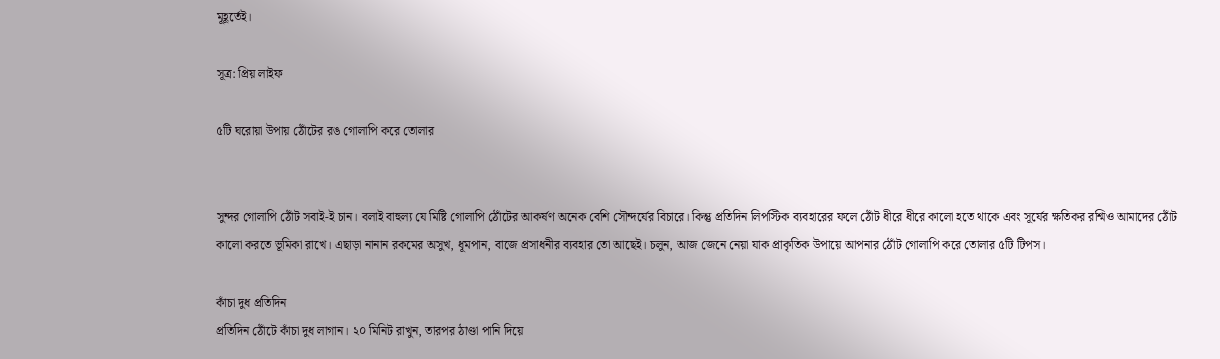মূহূর্তেই।

সূত্র: প্রিয় লাইফ

৫টি ঘরোয়া উপায় ঠোঁটের রঙ গোলাপি করে তোলার


সুন্দর গোলাপি ঠোঁট সবাই-ই চান। বলাই বাহুল্য যে মিষ্টি গোলাপি ঠোঁটের আকর্ষণ অনেক বেশি সৌন্দর্যের বিচারে। কিন্তু প্রতিদিন লিপস্টিক ব্যবহারের ফলে ঠোঁট ধীরে ধীরে কালো হতে থাকে এবং সূর্যের ক্ষতিকর রশ্মিও আমাদের ঠোঁট কালো করতে ভূমিকা রাখে। এছাড়া নানান রকমের অসুখ, ধূমপান, বাজে প্রসাধনীর ব্যবহার তো আছেই। চলুন, আজ জেনে নেয়া যাক প্রাকৃতিক উপায়ে আপনার ঠোঁট গোলাপি করে তোলার ৫টি টিপস।

কাঁচা দুধ প্রতিদিন
প্রতিদিন ঠোঁটে কাঁচা দুধ লাগান। ২০ মিনিট রাখুন, তারপর ঠাণ্ডা পানি দিয়ে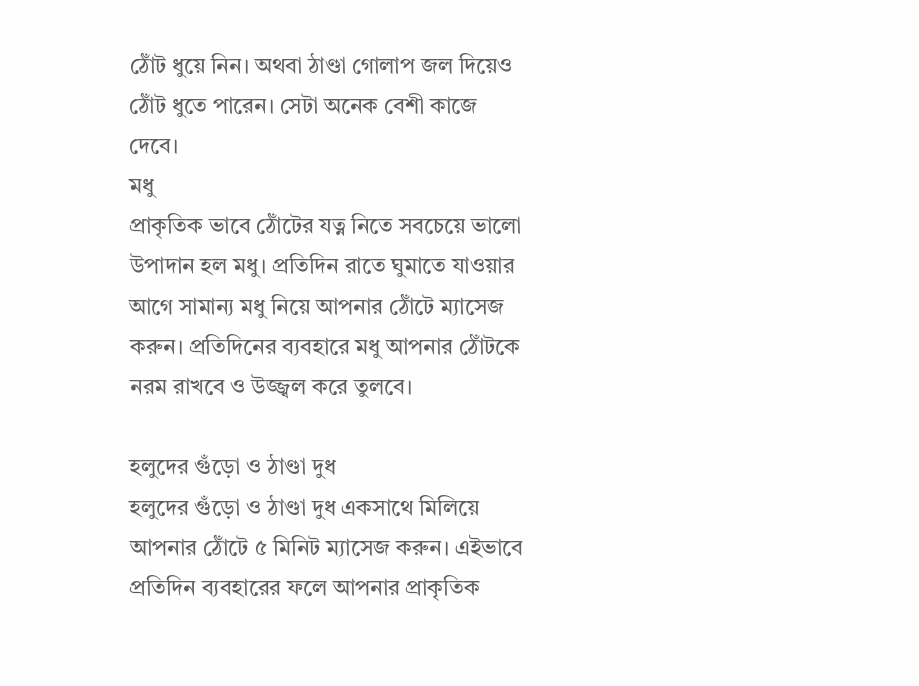ঠোঁট ধুয়ে নিন। অথবা ঠাণ্ডা গোলাপ জল দিয়েও ঠোঁট ধুতে পারেন। সেটা অনেক বেশী কাজে দেবে।
মধু
প্রাকৃতিক ভাবে ঠোঁটের যত্ন নিতে সবচেয়ে ভালো উপাদান হল মধু। প্রতিদিন রাতে ঘুমাতে যাওয়ার আগে সামান্য মধু নিয়ে আপনার ঠোঁটে ম্যাসেজ করুন। প্রতিদিনের ব্যবহারে মধু আপনার ঠোঁটকে নরম রাখবে ও উজ্জ্বল করে তুলবে।

হলুদের গুঁড়ো ও ঠাণ্ডা দুধ
হলুদের গুঁড়ো ও ঠাণ্ডা দুধ একসাথে মিলিয়ে আপনার ঠোঁটে ৫ মিনিট ম্যাসেজ করুন। এইভাবে প্রতিদিন ব্যবহারের ফলে আপনার প্রাকৃতিক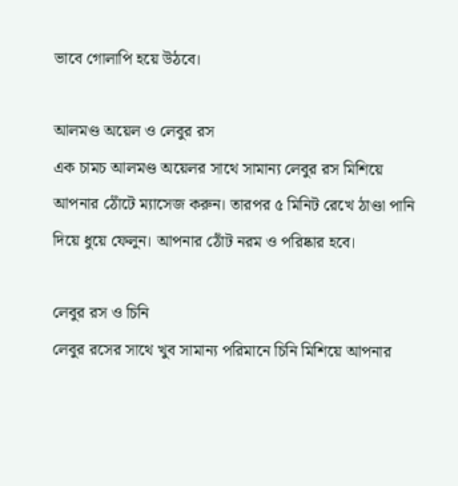ভাবে গোলাপি হয়ে উঠবে।

আলমণ্ড অয়েল ও লেবুর রস
এক চামচ আলমণ্ড অয়েলর সাথে সামান্য লেবুর রস মিশিয়ে আপনার ঠোঁটে ম্যাসেজ করুন। তারপর ৫ মিনিট রেখে ঠাণ্ডা পানি দিয়ে ধুয়ে ফেলুন। আপনার ঠোঁট নরম ও পরিষ্কার হবে।

লেবুর রস ও চিনি
লেবুর রসের সাথে খুব সামান্য পরিমানে চিনি মিশিয়ে আপনার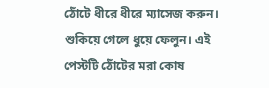ঠোঁটে ধীরে ধীরে ম্যাসেজ করুন। শুকিয়ে গেলে ধুয়ে ফেলুন। এই পেস্টটি ঠোঁটের মরা কোষ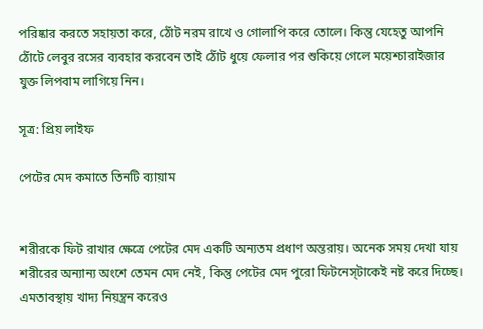পরিষ্কার করতে সহায়তা করে, ঠোঁট নরম রাখে ও গোলাপি করে তোলে। কিন্তু যেহেতু আপনি ঠোঁটে লেবুর রসের ব্যবহার করবেন তাই ঠোঁট ধুয়ে ফেলার পর শুকিয়ে গেলে ময়েশ্চারাইজার যুক্ত লিপবাম লাগিয়ে নিন।

সূত্র: প্রিয় লাইফ

পেটের মেদ কমাতে তিনটি ব্যায়াম


শরীরকে ফিট রাখার ক্ষেত্রে পেটের মেদ একটি অন্যতম প্রধাণ অন্তরায়। অনেক সময় দেখা যায় শরীরের অন্যান্য অংশে তেমন মেদ নেই, কিন্তু পেটের মেদ পুরো ফিটনেস্‌টাকেই নষ্ট করে দিচ্ছে। এমতাবস্থায় খাদ্য নিয়ন্ত্রন করেও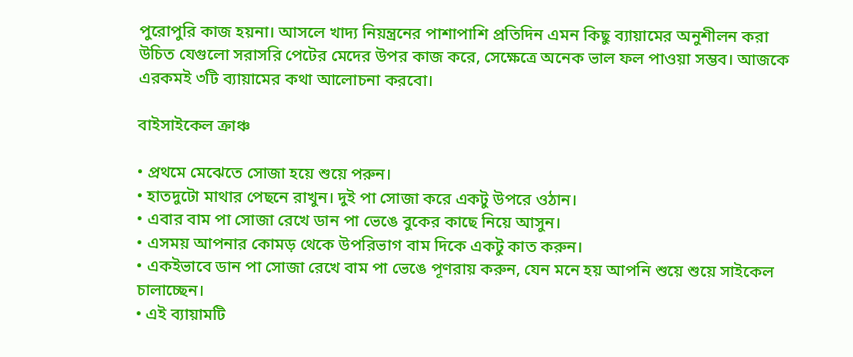পুরোপুরি কাজ হয়না। আসলে খাদ্য নিয়ন্ত্রনের পাশাপাশি প্রতিদিন এমন কিছু ব্যায়ামের অনুশীলন করা উচিত যেগুলো সরাসরি পেটের মেদের উপর কাজ করে, সেক্ষেত্রে অনেক ভাল ফল পাওয়া সম্ভব। আজকে এরকমই ৩টি ব্যায়ামের কথা আলোচনা করবো।

বাইসাইকেল ক্রাঞ্চ

• প্রথমে মেঝেতে সোজা হয়ে শুয়ে পরুন।
• হাতদুটো মাথার পেছনে রাখুন। দুই পা সোজা করে একটু উপরে ওঠান।
• এবার বাম পা সোজা রেখে ডান পা ভেঙে বুকের কাছে নিয়ে আসুন।
• এসময় আপনার কোমড় থেকে উপরিভাগ বাম দিকে একটু কাত করুন।
• একইভাবে ডান পা সোজা রেখে বাম পা ভেঙে পূণরায় করুন, যেন মনে হয় আপনি শুয়ে শুয়ে সাইকেল চালাচ্ছেন।
• এই ব্যায়ামটি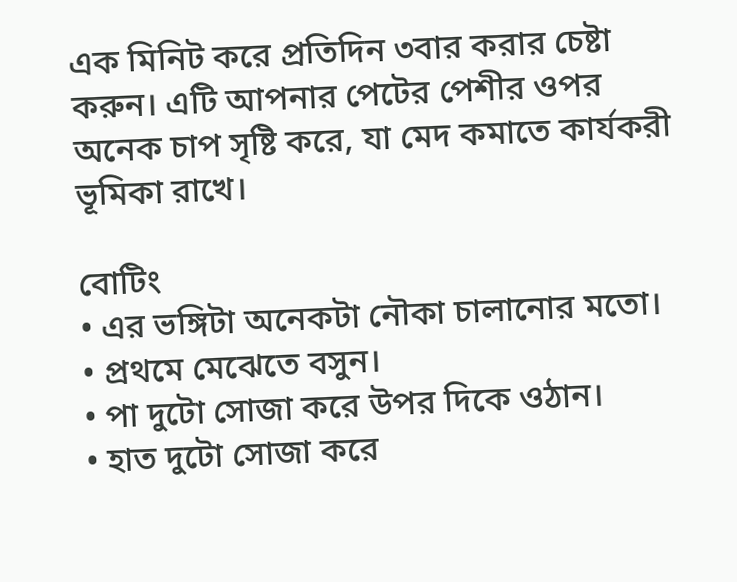এক মিনিট করে প্রতিদিন ৩বার করার চেষ্টা করুন। এটি আপনার পেটের পেশীর ওপর অনেক চাপ সৃষ্টি করে, যা মেদ কমাতে কার্যকরী ভূমিকা রাখে।

বোটিং
• এর ভঙ্গিটা অনেকটা নৌকা চালানোর মতো।
• প্রথমে মেঝেতে বসুন।
• পা দুটো সোজা করে উপর দিকে ওঠান।
• হাত দুটো সোজা করে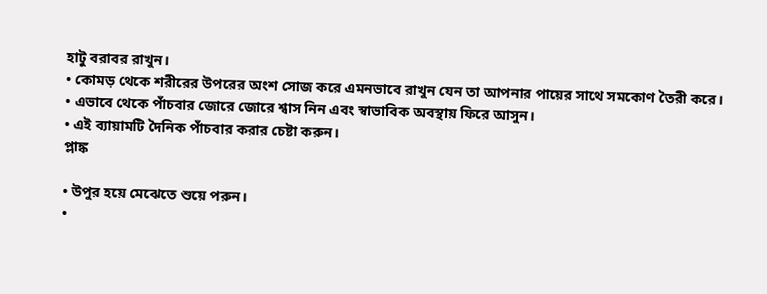হাটু বরাবর রাখুন।
• কোমড় থেকে শরীরের উপরের অংশ সোজ করে এমনভাবে রাখুন যেন তা আপনার পায়ের সাথে সমকোণ তৈরী করে।
• এভাবে থেকে পাঁচবার জোরে জোরে শ্বাস নিন এবং স্বাভাবিক অবস্থায় ফিরে আসুন।
• এই ব্যায়ামটি দৈনিক পাঁচবার করার চেষ্টা করুন।
প্লাঙ্ক

• উপুর হয়ে মেঝেতে শুয়ে পরুন।
•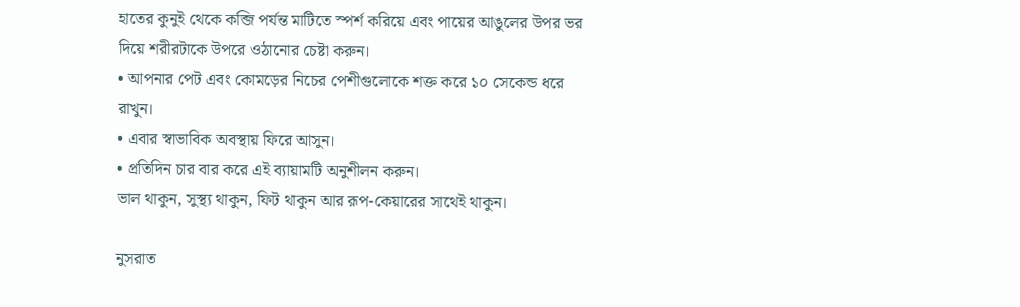হাতের কুনুই থেকে কব্জি পর্যন্ত মাটিতে স্পর্শ করিয়ে এবং পায়ের আঙুলের উপর ভর দিয়ে শরীরটাকে উপরে ওঠানোর চেষ্টা করুন।
• আপনার পেট এবং কোমড়ের নিচের পেশীগুলোকে শক্ত করে ১০ সেকেন্ড ধরে রাখুন।
• এবার স্বাভাবিক অবস্থায় ফিরে আসুন।
• প্রতিদিন চার বার করে এই ব্যায়ামটি অনুশীলন করুন।
ভাল থাকুন, সুস্থ্য থাকুন, ফিট থাকুন আর রূপ-কেয়ারের সাথেই থাকুন।

নুসরাত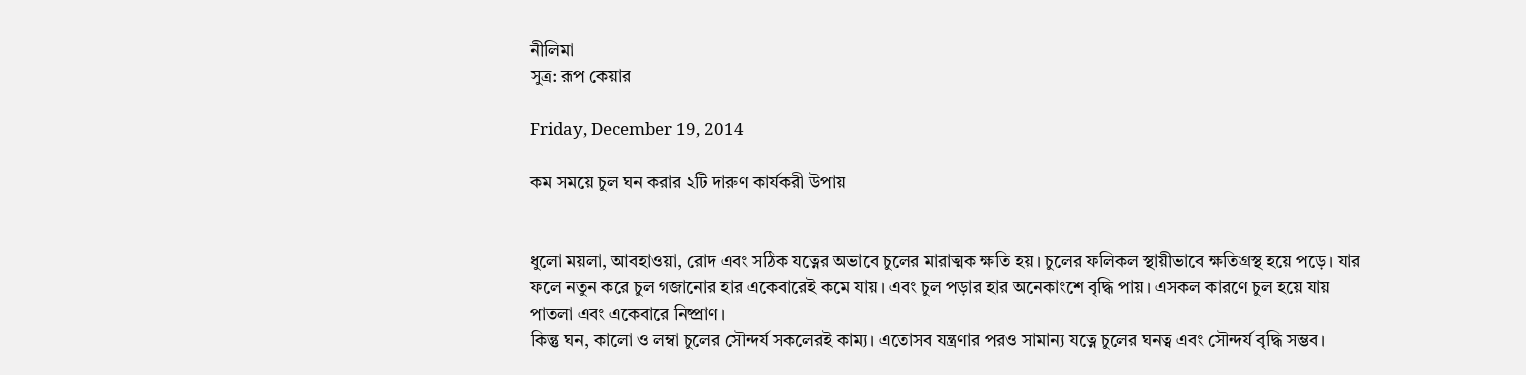নীলিমা
সুত্র: রূপ কেয়ার

Friday, December 19, 2014

কম সময়ে চুল ঘন করার ২টি দারুণ কার্যকরী উপায়


ধুলো ময়লা, আবহাওয়া, রোদ এবং সঠিক যত্নের অভাবে চুলের মারাত্মক ক্ষতি হয়। চুলের ফলিকল স্থায়ীভাবে ক্ষতিগ্রস্থ হয়ে পড়ে। যার ফলে নতুন করে চুল গজানোর হার একেবারেই কমে যায়। এবং চুল পড়ার হার অনেকাংশে বৃদ্ধি পায়। এসকল কারণে চুল হয়ে যায় পাতলা এবং একেবারে নিষ্প্রাণ।
কিন্তু ঘন, কালো ও লম্বা চুলের সৌন্দর্য সকলেরই কাম্য। এতোসব যন্ত্রণার পরও সামান্য যত্নে চুলের ঘনত্ব এবং সৌন্দর্য বৃদ্ধি সম্ভব।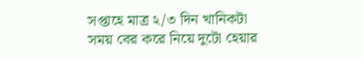সপ্তাহে মাত্র ২/৩ দিন খানিকটা সময় বের করে নিয়ে দুটো হেয়ার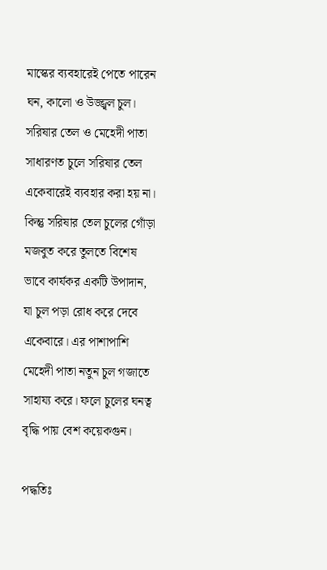মাস্কের ব্যবহারেই পেতে পারেন ঘন, কালো ও উজ্জ্বল চুল।
সরিষার তেল ও মেহেদী পাতা
সাধারণত চুলে সরিষার তেল একেবারেই ব্যবহার করা হয় না। কিন্তু সরিষার তেল চুলের গোঁড়া মজবুত করে তুলতে বিশেষ ভাবে কার্যকর একটি উপাদান, যা চুল পড়া রোধ করে দেবে একেবারে। এর পাশাপাশি মেহেদী পাতা নতুন চুল গজাতে সাহায্য করে। ফলে চুলের ঘনত্ব বৃদ্ধি পায় বেশ কয়েকগুন।

পদ্ধতিঃ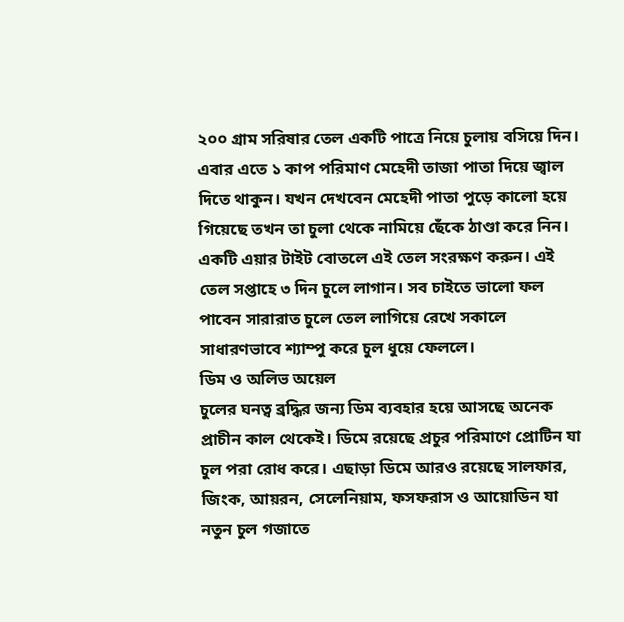২০০ গ্রাম সরিষার তেল একটি পাত্রে নিয়ে চুলায় বসিয়ে দিন। এবার এতে ১ কাপ পরিমাণ মেহেদী তাজা পাতা দিয়ে জ্বাল দিতে থাকুন। যখন দেখবেন মেহেদী পাতা পুড়ে কালো হয়ে গিয়েছে তখন তা চুলা থেকে নামিয়ে ছেঁকে ঠাণ্ডা করে নিন। একটি এয়ার টাইট বোতলে এই তেল সংরক্ষণ করুন। এই তেল সপ্তাহে ৩ দিন চুলে লাগান। সব চাইতে ভালো ফল পাবেন সারারাত চুলে তেল লাগিয়ে রেখে সকালে সাধারণভাবে শ্যাম্পু করে চুল ধুয়ে ফেললে।
ডিম ও অলিভ অয়েল
চুলের ঘনত্ব ব্রদ্ধির জন্য ডিম ব্যবহার হয়ে আসছে অনেক প্রাচীন কাল থেকেই। ডিমে রয়েছে প্রচুর পরিমাণে প্রোটিন যা চুল পরা রোধ করে। এছাড়া ডিমে আরও রয়েছে সালফার, জিংক, আয়রন, সেলেনিয়াম, ফসফরাস ও আয়োডিন যা নতুন চুল গজাতে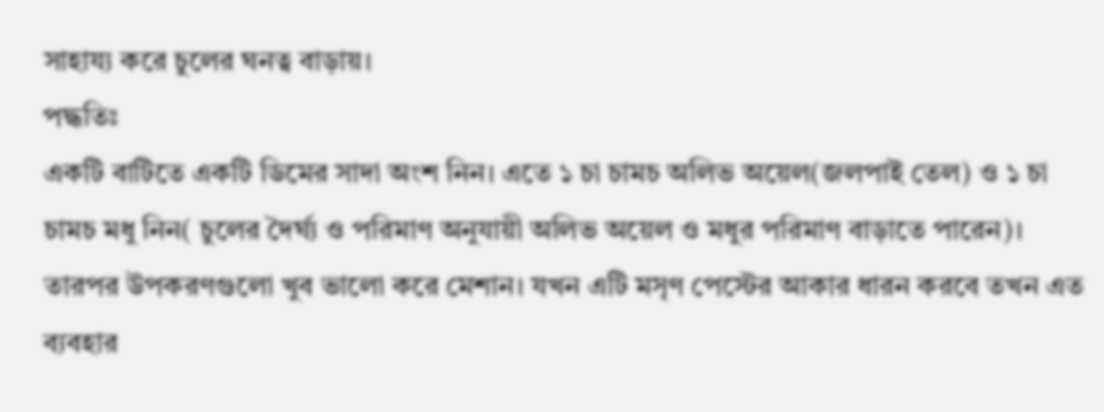সাহায্য করে চুলের ঘনত্ব বাড়ায়।
পদ্ধতিঃ
একটি বাটিতে একটি ডিমের সাদা অংশ নিন। এতে ১ চা চামচ অলিভ অয়েল(জলপাই তেল) ও ১ চা চামচ মধু নিন( চুলের দৈর্ঘ্য ও পরিমাণ অনুযায়ী অলিভ অয়েল ও মধুর পরিমাণ বাড়াতে পারেন)। তারপর উপকরণগুলো খুব ভালো করে মেশান। যখন এটি মসৃণ পেস্টের আকার ধারন করবে তখন এত ব্যবহার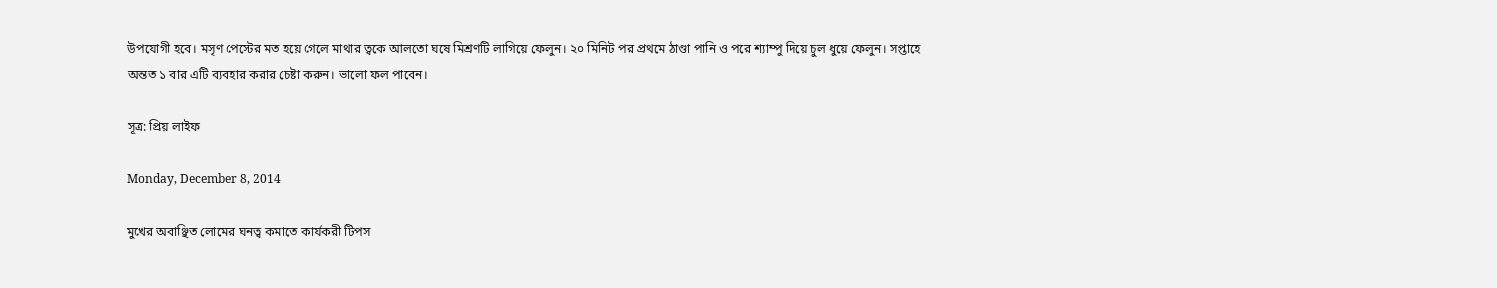উপযোগী হবে। মসৃণ পেস্টের মত হয়ে গেলে মাথার ত্বকে আলতো ঘষে মিশ্রণটি লাগিয়ে ফেলুন। ২০ মিনিট পর প্রথমে ঠাণ্ডা পানি ও পরে শ্যাম্পু দিয়ে চুল ধুয়ে ফেলুন। সপ্তাহে অন্তত ১ বার এটি ব্যবহার করার চেষ্টা করুন। ভালো ফল পাবেন।

সূত্র: প্রিয় লাইফ

Monday, December 8, 2014

মুখের অবাঞ্ছিত লোমের ঘনত্ব কমাতে কার্যকরী টিপস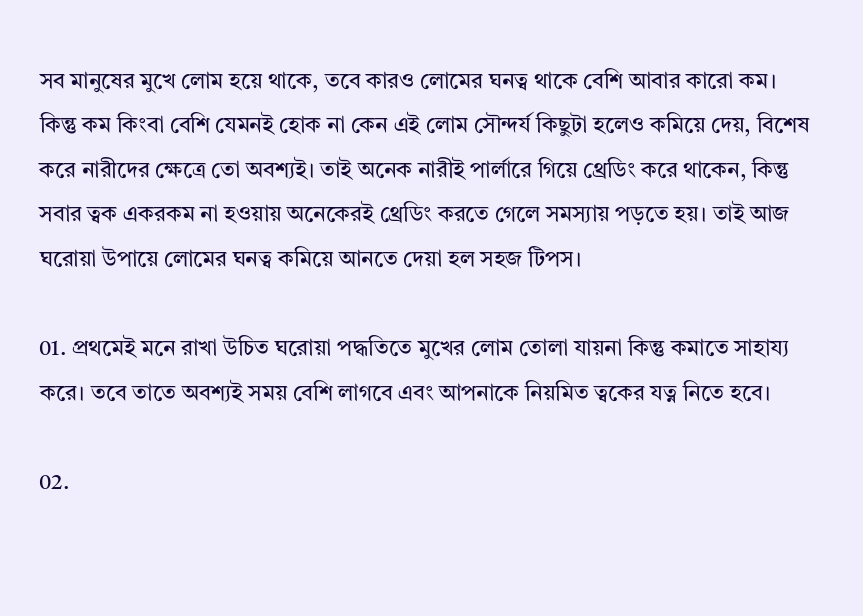সব মানুষের মুখে লোম হয়ে থাকে, তবে কারও লোমের ঘনত্ব থাকে বেশি আবার কারো কম। কিন্তু কম কিংবা বেশি যেমনই হোক না কেন এই লোম সৌন্দর্য কিছুটা হলেও কমিয়ে দেয়, বিশেষ করে নারীদের ক্ষেত্রে তো অবশ্যই। তাই অনেক নারীই পার্লারে গিয়ে থ্রেডিং করে থাকেন, কিন্তু সবার ত্বক একরকম না হওয়ায় অনেকেরই থ্রেডিং করতে গেলে সমস্যায় পড়তে হয়। তাই আজ ঘরোয়া উপায়ে লোমের ঘনত্ব কমিয়ে আনতে দেয়া হল সহজ টিপস।

01. প্রথমেই মনে রাখা উচিত ঘরোয়া পদ্ধতিতে মুখের লোম তোলা যায়না কিন্তু কমাতে সাহায্য করে। তবে তাতে অবশ্যই সময় বেশি লাগবে এবং আপনাকে নিয়মিত ত্বকের যত্ন নিতে হবে।

02.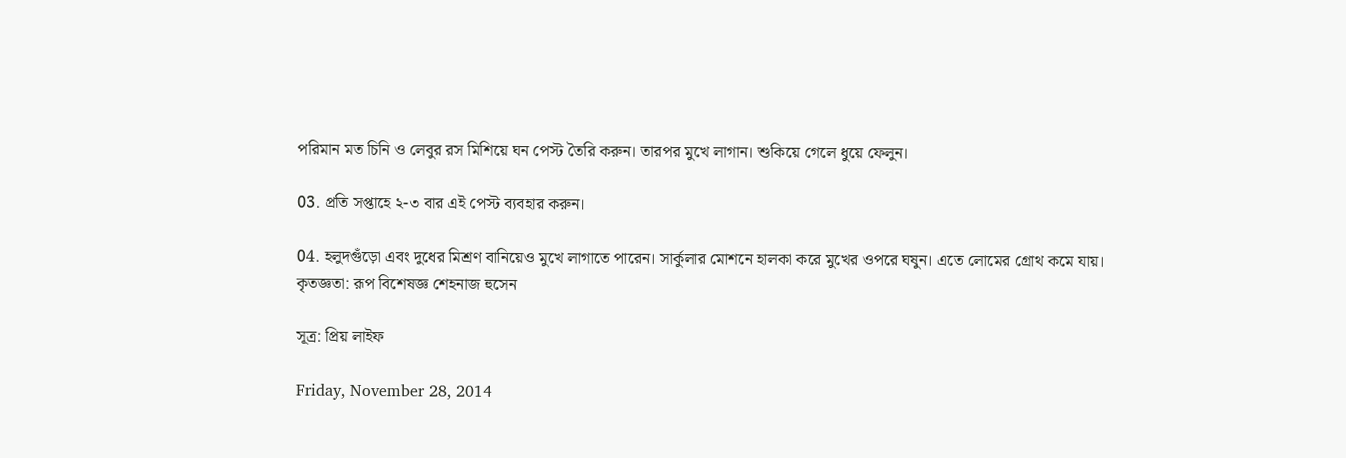পরিমান মত চিনি ও লেবুর রস মিশিয়ে ঘন পেস্ট তৈরি করুন। তারপর মুখে লাগান। শুকিয়ে গেলে ধুয়ে ফেলুন।

03. প্রতি সপ্তাহে ২-৩ বার এই পেস্ট ব্যবহার করুন।

04. হলুদগুঁড়ো এবং দুধের মিশ্রণ বানিয়েও মুখে লাগাতে পারেন। সার্কুলার মোশনে হালকা করে মুখের ওপরে ঘষুন। এতে লোমের গ্রোথ কমে যায়।
কৃতজ্ঞতা: রূপ বিশেষজ্ঞ শেহনাজ হুসেন

সূত্র: প্রিয় লাইফ

Friday, November 28, 2014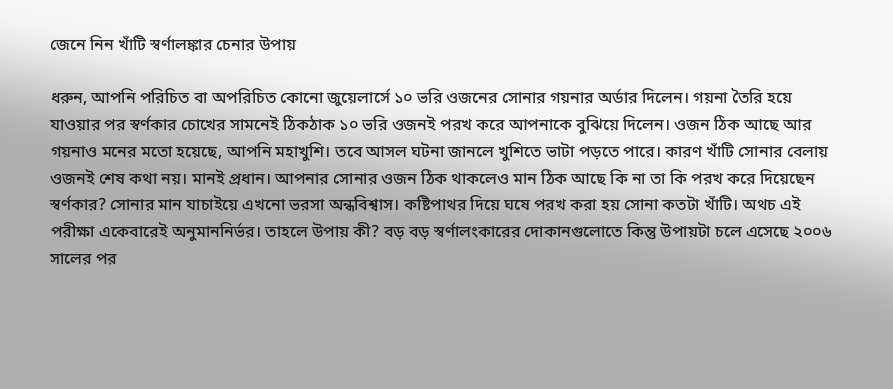জেনে নিন খাঁটি স্বর্ণালঙ্কার চেনার উপায়

ধরুন, আপনি পরিচিত বা অপরিচিত কোনো জুয়েলার্সে ১০ ভরি ওজনের সোনার গয়নার অর্ডার দিলেন। গয়না তৈরি হয়ে যাওয়ার পর স্বর্ণকার চোখের সামনেই ঠিকঠাক ১০ ভরি ওজনই পরখ করে আপনাকে বুঝিয়ে দিলেন। ওজন ঠিক আছে আর গয়নাও মনের মতো হয়েছে, আপনি মহাখুশি। তবে আসল ঘটনা জানলে খুশিতে ভাটা পড়তে পারে। কারণ খাঁটি সোনার বেলায় ওজনই শেষ কথা নয়। মানই প্রধান। আপনার সোনার ওজন ঠিক থাকলেও মান ঠিক আছে কি না তা কি পরখ করে দিয়েছেন স্বর্ণকার? সোনার মান যাচাইয়ে এখনো ভরসা অন্ধবিশ্বাস। কষ্টিপাথর দিয়ে ঘষে পরখ করা হয় সোনা কতটা খাঁটি। অথচ এই পরীক্ষা একেবারেই অনুমাননির্ভর। তাহলে উপায় কী? বড় বড় স্বর্ণালংকারের দোকানগুলোতে কিন্তু উপায়টা চলে এসেছে ২০০৬ সালের পর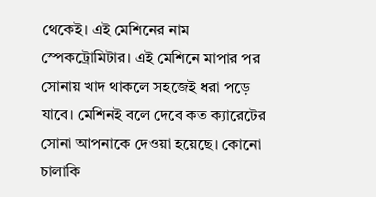থেকেই। এই মেশিনের নাম স্পেকট্রোমিটার। এই মেশিনে মাপার পর সোনায় খাদ থাকলে সহজেই ধরা পড়ে যাবে। মেশিনই বলে দেবে কত ক্যারেটের সোনা আপনাকে দেওয়া হয়েছে। কোনো চালাকি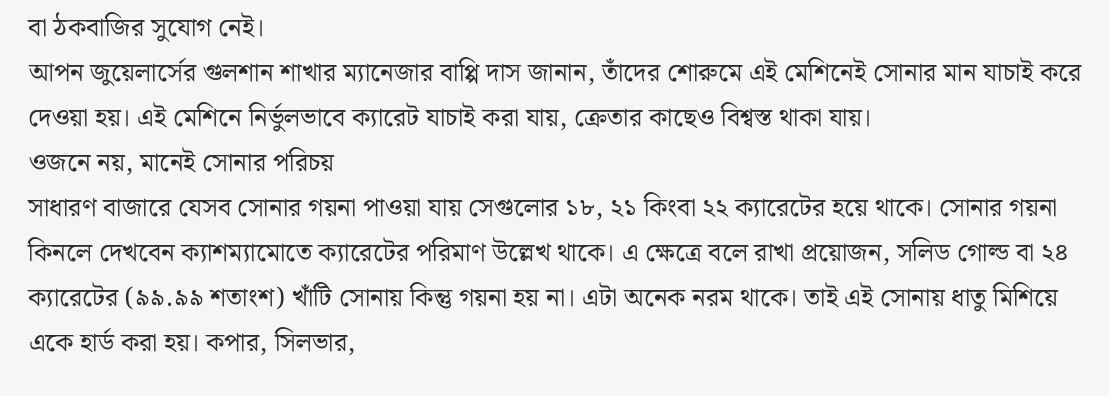বা ঠকবাজির সুযোগ নেই।
আপন জুয়েলার্সের গুলশান শাখার ম্যানেজার বাপ্পি দাস জানান, তাঁদের শোরুমে এই মেশিনেই সোনার মান যাচাই করে দেওয়া হয়। এই মেশিনে নির্ভুলভাবে ক্যারেট যাচাই করা যায়, ক্রেতার কাছেও বিশ্বস্ত থাকা যায়।
ওজনে নয়, মানেই সোনার পরিচয়
সাধারণ বাজারে যেসব সোনার গয়না পাওয়া যায় সেগুলোর ১৮, ২১ কিংবা ২২ ক্যারেটের হয়ে থাকে। সোনার গয়না কিনলে দেখবেন ক্যাশম্যামোতে ক্যারেটের পরিমাণ উল্লেখ থাকে। এ ক্ষেত্রে বলে রাখা প্রয়োজন, সলিড গোল্ড বা ২৪ ক্যারেটের (৯৯.৯৯ শতাংশ) খাঁটি সোনায় কিন্তু গয়না হয় না। এটা অনেক নরম থাকে। তাই এই সোনায় ধাতু মিশিয়ে একে হার্ড করা হয়। কপার, সিলভার,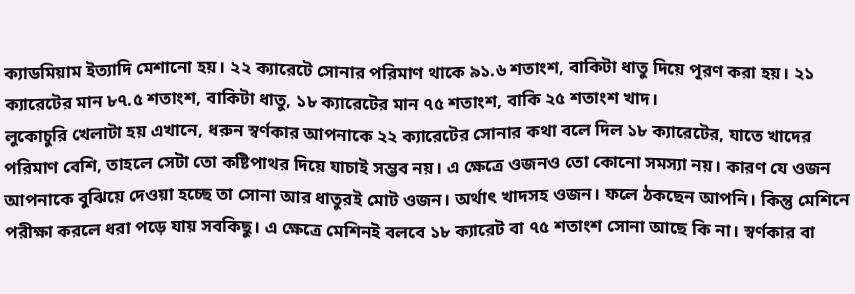ক্যাডমিয়াম ইত্যাদি মেশানো হয়। ২২ ক্যারেটে সোনার পরিমাণ থাকে ৯১.৬ শতাংশ, বাকিটা ধাতু দিয়ে পূরণ করা হয়। ২১ ক্যারেটের মান ৮৭.৫ শতাংশ, বাকিটা ধাতু, ১৮ ক্যারেটের মান ৭৫ শতাংশ, বাকি ২৫ শতাংশ খাদ।
লুকোচুরি খেলাটা হয় এখানে, ধরুন স্বর্ণকার আপনাকে ২২ ক্যারেটের সোনার কথা বলে দিল ১৮ ক্যারেটের, যাতে খাদের পরিমাণ বেশি, তাহলে সেটা তো কষ্টিপাথর দিয়ে যাচাই সম্ভব নয়। এ ক্ষেত্রে ওজনও তো কোনো সমস্যা নয়। কারণ যে ওজন আপনাকে বুঝিয়ে দেওয়া হচ্ছে তা সোনা আর ধাতুরই মোট ওজন। অর্থাৎ খাদসহ ওজন। ফলে ঠকছেন আপনি। কিন্তু মেশিনে পরীক্ষা করলে ধরা পড়ে যায় সবকিছু। এ ক্ষেত্রে মেশিনই বলবে ১৮ ক্যারেট বা ৭৫ শতাংশ সোনা আছে কি না। স্বর্ণকার বা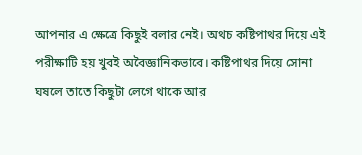আপনার এ ক্ষেত্রে কিছুই বলার নেই। অথচ কষ্টিপাথর দিয়ে এই পরীক্ষাটি হয় খুবই অবৈজ্ঞানিকভাবে। কষ্টিপাথর দিয়ে সোনা ঘষলে তাতে কিছুটা লেগে থাকে আর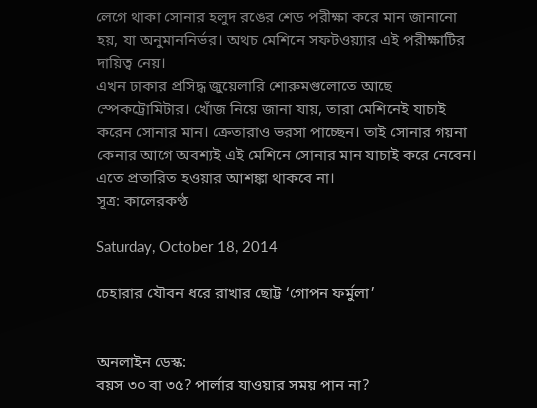লেগে থাকা সোনার হলুদ রঙের শেড পরীক্ষা করে মান জানানো হয়, যা অনুমাননির্ভর। অথচ মেশিনে সফটওয়্যার এই পরীক্ষাটির দায়িত্ব নেয়।
এখন ঢাকার প্রসিদ্ধ জুয়েলারি শোরুমগুলোতে আছে স্পেকট্রোমিটার। খোঁজ নিয়ে জানা যায়, তারা মেশিনেই যাচাই করেন সোনার মান। ক্রেতারাও ভরসা পাচ্ছেন। তাই সোনার গয়না কেনার আগে অবশ্যই এই মেশিনে সোনার মান যাচাই করে নেবেন। এতে প্রতারিত হওয়ার আশঙ্কা থাকবে না।
সূত্র: কালেরকণ্ঠ

Saturday, October 18, 2014

চেহারার যৌবন ধরে রাখার ছোট্ট ‘গোপন ফর্মুলা’


অনলাইন ডেস্ক:
বয়স ৩০ বা ৩৫? পার্লার যাওয়ার সময় পান না?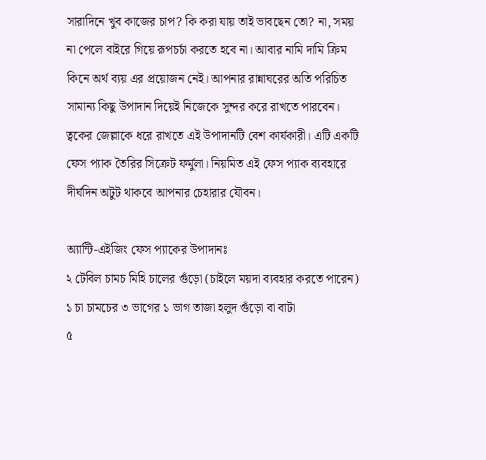সারাদিনে খুব কাজের চাপ? কি করা যায় তাই ভাবছেন তো? না, সময় না পেলে বাইরে গিয়ে রূপচর্চা করতে হবে না। আবার নামি দামি ক্রিম কিনে অর্থ ব্যয় এর প্রয়োজন নেই। আপনার রান্নাঘরের অতি পরিচিত সামান্য কিছু উপাদান দিয়েই নিজেকে সুন্দর করে রাখতে পারবেন। ত্বকের জেল্লাকে ধরে রাখতে এই উপাদানটি বেশ কার্যকারী। এটি একটি ফেস প্যাক তৈরির সিক্রেট ফর্মুলা। নিয়মিত এই ফেস প্যাক ব্যবহারে দীর্ঘদিন অটুট থাকবে আপনার চেহারার যৌবন।

অ্যান্টি-এইজিং ফেস প্যাকের উপাদানঃ
২ টেবিল চামচ মিহি চালের গুঁড়ো (চাইলে ময়দা ব্যবহার করতে পারেন)
১ চা চামচের ৩ ভাগের ১ ভাগ তাজা হলুদ গুঁড়ো বা বাটা
৫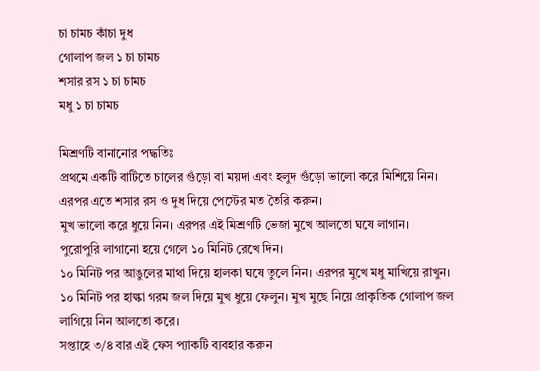চা চামচ কাঁচা দুধ
গোলাপ জল ১ চা চামচ
শসার রস ১ চা চামচ
মধু ১ চা চামচ

মিশ্রণটি বানানোর পদ্ধতিঃ
প্রথমে একটি বাটিতে চালের গুঁড়ো বা ময়দা এবং হলুদ গুঁড়ো ভালো করে মিশিয়ে নিন।
এরপর এতে শসার রস ও দুধ দিয়ে পেস্টের মত তৈরি করুন।
মুখ ভালো করে ধুয়ে নিন। এরপর এই মিশ্রণটি ভেজা মুখে আলতো ঘষে লাগান।
পুরোপুরি লাগানো হয়ে গেলে ১০ মিনিট রেখে দিন।
১০ মিনিট পর আঙুলের মাথা দিয়ে হালকা ঘষে তুলে নিন। এরপর মুখে মধু মাখিয়ে রাখুন।
১০ মিনিট পর হাল্কা গরম জল দিয়ে মুখ ধুয়ে ফেলুন। মুখ মুছে নিয়ে প্রাকৃতিক গোলাপ জল
লাগিয়ে নিন আলতো করে।
সপ্তাহে ৩/৪ বার এই ফেস প্যাকটি ব্যবহার করুন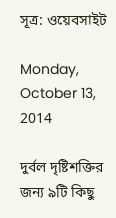সূত্র: ওয়েবসাইট

Monday, October 13, 2014

দুর্বল দৃষ্টিশক্তির জন্য ৯টি কিছু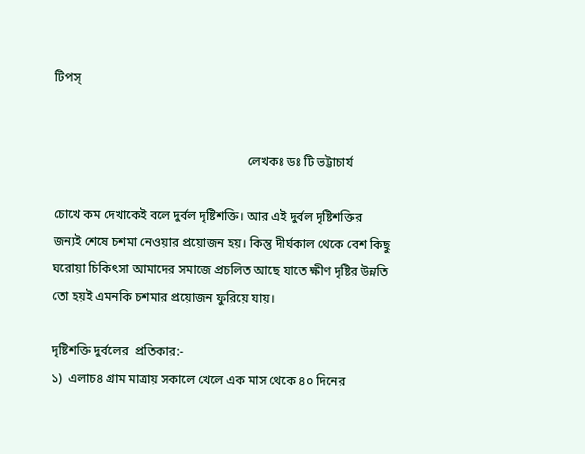টিপস্


                                                              লেখকঃ ডঃ টি ভট্টাচার্য

চোখে কম দেখাকেই বলে দুর্বল দৃষ্টিশক্তি। আর এই দুর্বল দৃষ্টিশক্তির জন্যই শেষে চশমা নেওয়ার প্রয়োজন হয়। কিন্তু দীর্ঘকাল থেকে বেশ কিছু ঘরোয়া চিকিৎসা আমাদের সমাজে প্রচলিত আছে যাতে ক্ষীণ দৃষ্টির উন্নতি তো হয়ই এমনকি চশমার প্রয়োজন ফুরিয়ে যায়।

দৃষ্টিশক্তি দুর্বলের  প্রতিকার:-
১)  এলাচ৪ গ্রাম মাত্রায় সকালে খেলে এক মাস থেকে ৪০ দিনের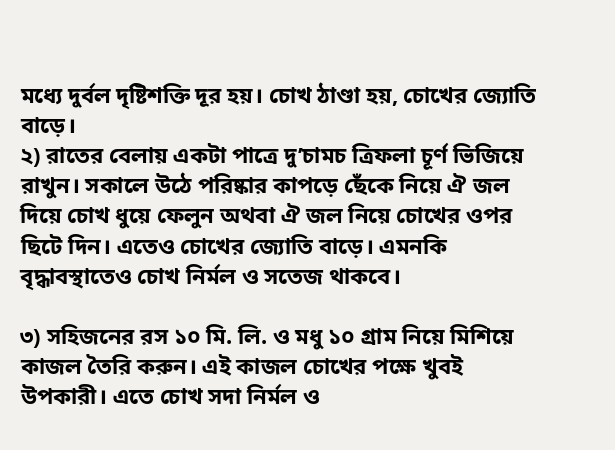মধ্যে দুর্বল দৃষ্টিশক্তি দূর হয়। চোখ ঠাণ্ডা হয়, চোখের জ্যোতি বাড়ে।
২) রাতের বেলায় একটা পাত্রে দু’চামচ ত্রিফলা চূর্ণ ভিজিয়ে রাখুন। সকালে উঠে পরিষ্কার কাপড়ে ছেঁকে নিয়ে ঐ জল দিয়ে চোখ ধুয়ে ফেলুন অথবা ঐ জল নিয়ে চোখের ওপর ছিটে দিন। এতেও চোখের জ্যোতি বাড়ে। এমনকি বৃদ্ধাবস্থাতেও চোখ নির্মল ও সতেজ থাকবে।

৩) সহিজনের রস ১০ মি. লি. ও মধু ১০ গ্রাম নিয়ে মিশিয়ে কাজল তৈরি করুন। এই কাজল চোখের পক্ষে খুবই উপকারী। এতে চোখ সদা নির্মল ও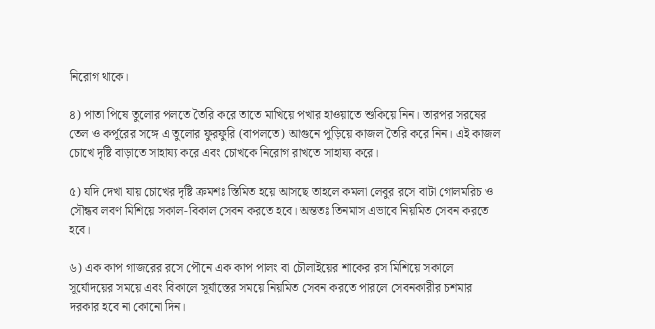নিরোগ থাকে।

৪) পাতা পিষে তুলোর পলতে তৈরি করে তাতে মাখিয়ে পখার হাওয়াতে শুকিয়ে নিন। তারপর সরষের তেল ও কর্পূরের সঙ্গে এ তুলোর ফুরফুরি (বাপলতে) আগুনে পুড়িয়ে কাজল তৈরি করে নিন। এই কাজল চোখে দৃষ্টি বাড়াতে সাহায্য করে এবং চোখকে নিরোগ রাখতে সাহায্য করে।

৫) যদি দেখা যায় চোখের দৃষ্টি ক্রমশঃ স্তিমিত হয়ে আসছে তাহলে কমলা লেবুর রসে বাটা গোলমরিচ ও সৌন্ধব লবণ মিশিয়ে সকাল-বিকাল সেবন করতে হবে। অন্ততঃ তিনমাস এভাবে নিয়মিত সেবন করতে হবে।

৬) এক কাপ গাজরের রসে পৌনে এক কাপ পালং বা চৌলাইয়ের শাকের রস মিশিয়ে সকালে সূর্যোদয়ের সময়ে এবং বিকালে সূর্যাস্তের সময়ে নিয়মিত সেবন করতে পারলে সেবনকারীর চশমার দরকার হবে না কোনো দিন।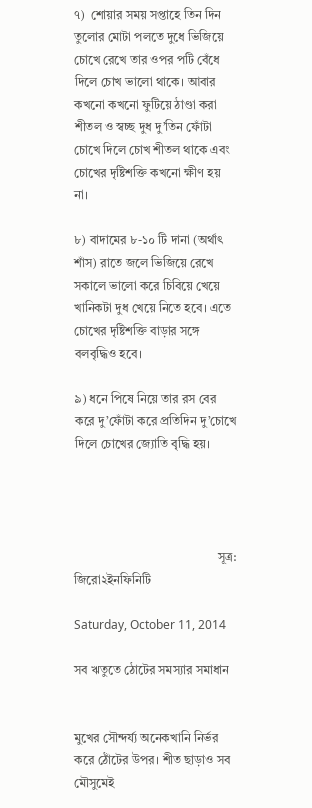৭)  শোয়ার সময় সপ্তাহে তিন দিন তুলোর মোটা পলতে দুধে ভিজিয়ে চোখে রেখে তার ওপর পটি বেঁধে দিলে চোখ ভালো থাকে। আবার কখনো কখনো ফুটিয়ে ঠাণ্ডা করা শীতল ও স্বচ্ছ দুধ দু’তিন ফোঁটা চোখে দিলে চোখ শীতল থাকে এবং চোখের দৃষ্টিশক্তি কখনো ক্ষীণ হয় না।

৮) বাদামের ৮-১০ টি দানা (অর্থাৎ শাঁস) রাতে জলে ভিজিয়ে রেখে সকালে ভালো করে চিবিয়ে খেয়ে খানিকটা দুধ খেয়ে নিতে হবে। এতে চোখের দৃষ্টিশক্তি বাড়ার সঙ্গে বলবৃদ্ধিও হবে।

৯) ধনে পিষে নিয়ে তার রস বের করে দু’ফোঁটা করে প্রতিদিন দু’চোখে দিলে চোখের জ্যোতি বৃদ্ধি হয়।




                                              সূত্র: জিরো২ইনফিনিটি

Saturday, October 11, 2014

সব ঋতুতে ঠোটের সমস্যার সমাধান


মুখের সৌন্দর্য্য অনেকখানি নির্ভর করে ঠোঁটের উপর। শীত ছাড়াও সব মৌসুমেই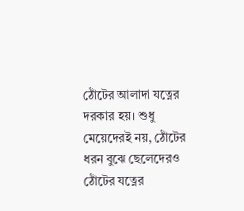ঠোঁটের আলাদা যত্নের দরকার হয়। শুধু মেয়েদেরই নয়, ঠোঁটের ধরন বুঝে ছেলেদেরও ঠোঁটের যত্নের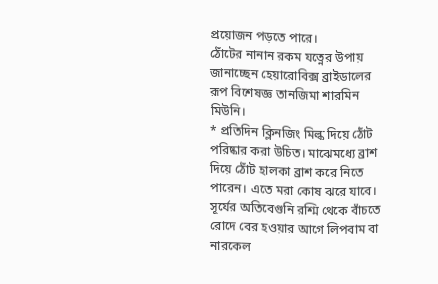প্রয়োজন পড়তে পারে।
ঠোঁটের নানান রকম যত্নের উপায় জানাচ্ছেন হেয়ারোবিক্স ব্রাইডালের রূপ বিশেষজ্ঞ তানজিমা শারমিন মিউনি।
* প্রতিদিন ক্লিনজিং মিল্ক দিয়ে ঠোঁট পরিষ্কার করা উচিত। মাঝেমধ্যে ব্রাশ দিয়ে ঠোঁট হালকা ব্রাশ করে নিতে পারেন। এতে মরা কোষ ঝরে যাবে। সূর্যের অতিবেগুনি রশ্মি থেকে বাঁচতে রোদে বের হওয়ার আগে লিপবাম বা নারকেল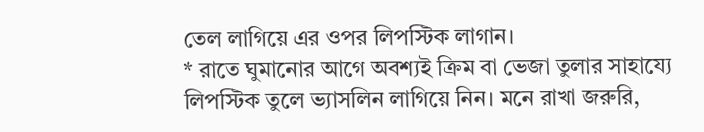তেল লাগিয়ে এর ওপর লিপস্টিক লাগান।
* রাতে ঘুমানোর আগে অবশ্যই ক্রিম বা ভেজা তুলার সাহায্যে লিপস্টিক তুলে ভ্যাসলিন লাগিয়ে নিন। মনে রাখা জরুরি,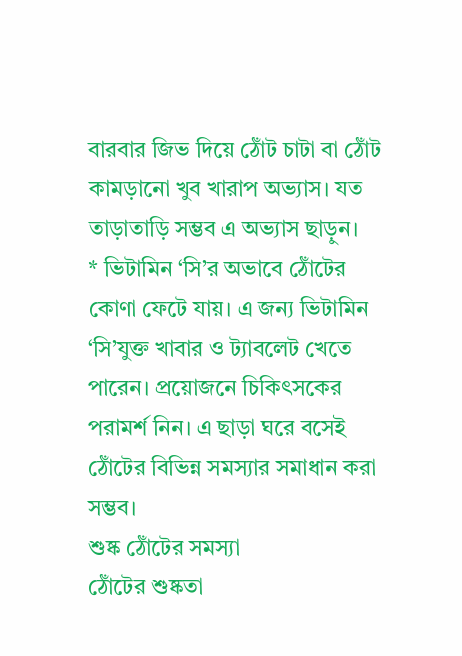বারবার জিভ দিয়ে ঠোঁট চাটা বা ঠোঁট কামড়ানো খুব খারাপ অভ্যাস। যত তাড়াতাড়ি সম্ভব এ অভ্যাস ছাড়ুন।
* ভিটামিন ‘সি’র অভাবে ঠোঁটের কোণা ফেটে যায়। এ জন্য ভিটামিন ‘সি’যুক্ত খাবার ও ট্যাবলেট খেতে পারেন। প্রয়োজনে চিকিৎসকের পরামর্শ নিন। এ ছাড়া ঘরে বসেই ঠোঁটের বিভিন্ন সমস্যার সমাধান করা সম্ভব।
শুষ্ক ঠোঁটের সমস্যা
ঠোঁটের শুষ্কতা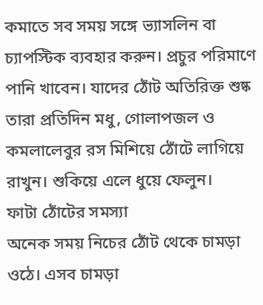কমাতে সব সময় সঙ্গে ভ্যাসলিন বা চ্যাপস্টিক ব্যবহার করুন। প্রচুর পরিমাণে পানি খাবেন। যাদের ঠোঁট অতিরিক্ত শুষ্ক তারা প্রতিদিন মধু, গোলাপজল ও কমলালেবুর রস মিশিয়ে ঠোঁটে লাগিয়ে রাখুন। শুকিয়ে এলে ধুয়ে ফেলুন।
ফাটা ঠোঁটের সমস্যা
অনেক সময় নিচের ঠোঁট থেকে চামড়া ওঠে। এসব চামড়া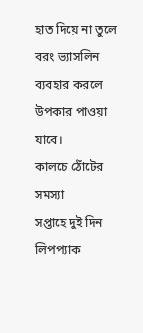হাত দিয়ে না তুলে বরং ভ্যাসলিন ব্যবহার করলে উপকার পাওয়া যাবে।
কালচে ঠোঁটের সমস্যা
সপ্তাহে দুই দিন লিপপ্যাক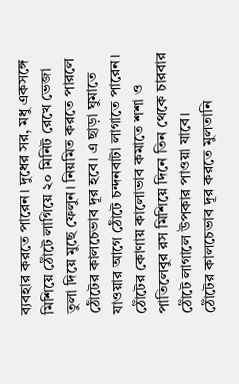ব্যবহার করতে পারেন। দুধের সর, মধু একসঙ্গে মিশিয়ে ঠোঁটে লাগিয়ে ২০ মিনিট রেখে ভেজা তুলা দিয়ে মুছে ফেলুন। নিয়মিত করতে পারলে ঠোঁটের কালচেভাব দূর হবে। এ ছাড়া ঘুমাতে যাওয়ার আগে ঠোঁটে চন্দনবাটা লাগাতে পারেন।
ঠোঁটের কোণায় কালোভাব কমাতে শশা ও পাতিলেবুর রস মিশিয়ে দিনে তিন থেকে চারবার ঠোঁটে লাগালে উপকার পাওয়া যাবে।
ঠোঁটের কালচেভাব দূর করতে মুলতানি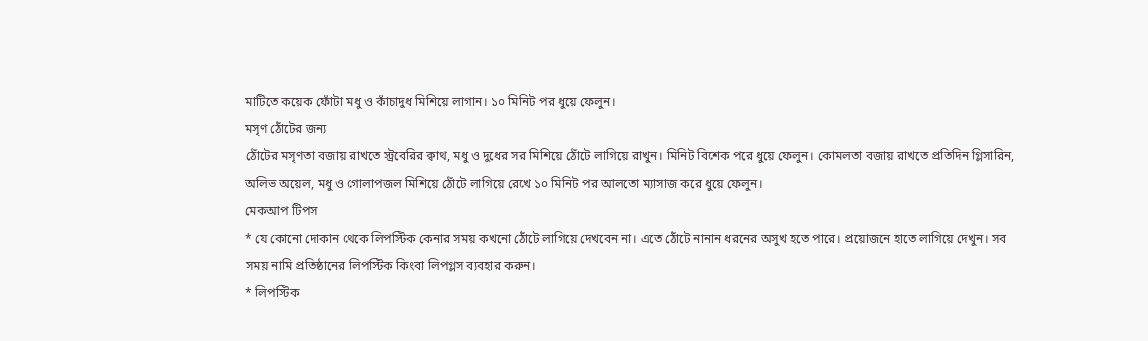মাটিতে কয়েক ফোঁটা মধু ও কাঁচাদুধ মিশিয়ে লাগান। ১০ মিনিট পর ধুয়ে ফেলুন।
মসৃণ ঠোঁটের জন্য
ঠোঁটের মসৃণতা বজায় রাখতে স্ট্রবেরির ক্বাথ, মধু ও দুধের সর মিশিয়ে ঠোঁটে লাগিয়ে রাখুন। মিনিট বিশেক পরে ধুয়ে ফেলুন। কোমলতা বজায় রাখতে প্রতিদিন গ্লিসারিন, অলিভ অয়েল, মধু ও গোলাপজল মিশিয়ে ঠোঁটে লাগিয়ে রেখে ১০ মিনিট পর আলতো ম্যাসাজ করে ধুয়ে ফেলুন।
মেকআপ টিপস
* যে কোনো দোকান থেকে লিপস্টিক কেনার সময় কখনো ঠোঁটে লাগিয়ে দেখবেন না। এতে ঠোঁটে নানান ধরনের অসুখ হতে পারে। প্রয়োজনে হাতে লাগিয়ে দেখুন। সব সময় নামি প্রতিষ্ঠানের লিপস্টিক কিংবা লিপগ্লস ব্যবহার করুন।
* লিপস্টিক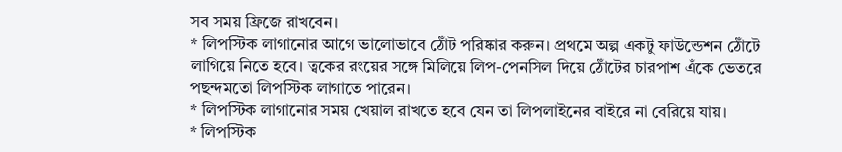সব সময় ফ্রিজে রাখবেন।
* লিপস্টিক লাগানোর আগে ভালোভাবে ঠোঁট পরিষ্কার করুন। প্রথমে অল্প একটু ফাউন্ডেশন ঠোঁটে লাগিয়ে নিতে হবে। ত্বকের রংয়ের সঙ্গে মিলিয়ে লিপ-পেনসিল দিয়ে ঠোঁটের চারপাশ এঁকে ভেতরে পছন্দমতো লিপস্টিক লাগাতে পারেন।
* লিপস্টিক লাগানোর সময় খেয়াল রাখতে হবে যেন তা লিপলাইনের বাইরে না বেরিয়ে যায়।
* লিপস্টিক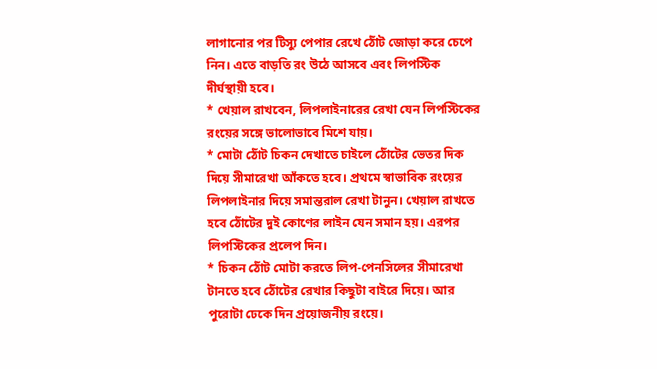লাগানোর পর টিস্যু পেপার রেখে ঠোঁট জোড়া করে চেপে নিন। এতে বাড়তি রং উঠে আসবে এবং লিপস্টিক দীর্ঘস্থায়ী হবে।
* খেয়াল রাখবেন, লিপলাইনারের রেখা যেন লিপস্টিকের রংয়ের সঙ্গে ভালোভাবে মিশে যায়।
* মোটা ঠোঁট চিকন দেখাতে চাইলে ঠোঁটের ভেতর দিক দিয়ে সীমারেখা আঁকতে হবে। প্রথমে স্বাভাবিক রংয়ের লিপলাইনার দিয়ে সমান্তরাল রেখা টানুন। খেয়াল রাখতে হবে ঠোঁটের দুই কোণের লাইন যেন সমান হয়। এরপর লিপস্টিকের প্রলেপ দিন।
* চিকন ঠোঁট মোটা করতে লিপ-পেনসিলের সীমারেখা টানতে হবে ঠোঁটের রেখার কিছুটা বাইরে দিয়ে। আর পুরোটা ঢেকে দিন প্রয়োজনীয় রংয়ে।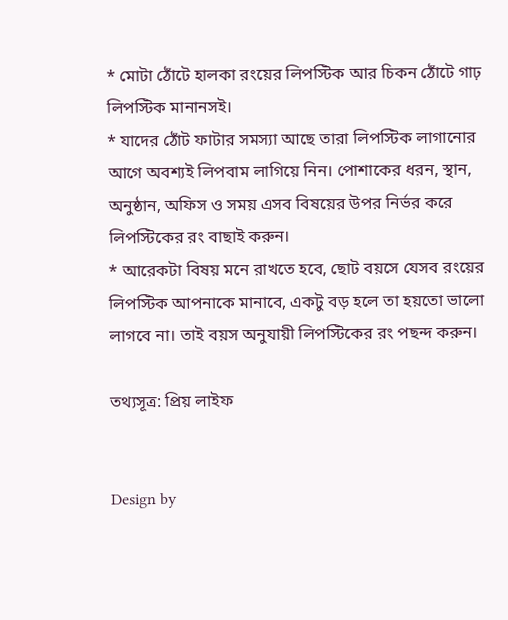* মোটা ঠোঁটে হালকা রংয়ের লিপস্টিক আর চিকন ঠোঁটে গাঢ় লিপস্টিক মানানসই।
* যাদের ঠোঁট ফাটার সমস্যা আছে তারা লিপস্টিক লাগানোর আগে অবশ্যই লিপবাম লাগিয়ে নিন। পোশাকের ধরন, স্থান, অনুষ্ঠান, অফিস ও সময় এসব বিষয়ের উপর নির্ভর করে লিপস্টিকের রং বাছাই করুন।
* আরেকটা বিষয় মনে রাখতে হবে, ছোট বয়সে যেসব রংয়ের লিপস্টিক আপনাকে মানাবে, একটু বড় হলে তা হয়তো ভালো লাগবে না। তাই বয়স অনুযায়ী লিপস্টিকের রং পছন্দ করুন।

তথ্যসূত্র: প্রিয় লাইফ


Design by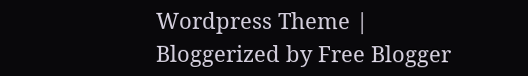Wordpress Theme | Bloggerized by Free Blogger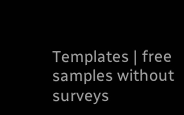Templates | free samples without surveys